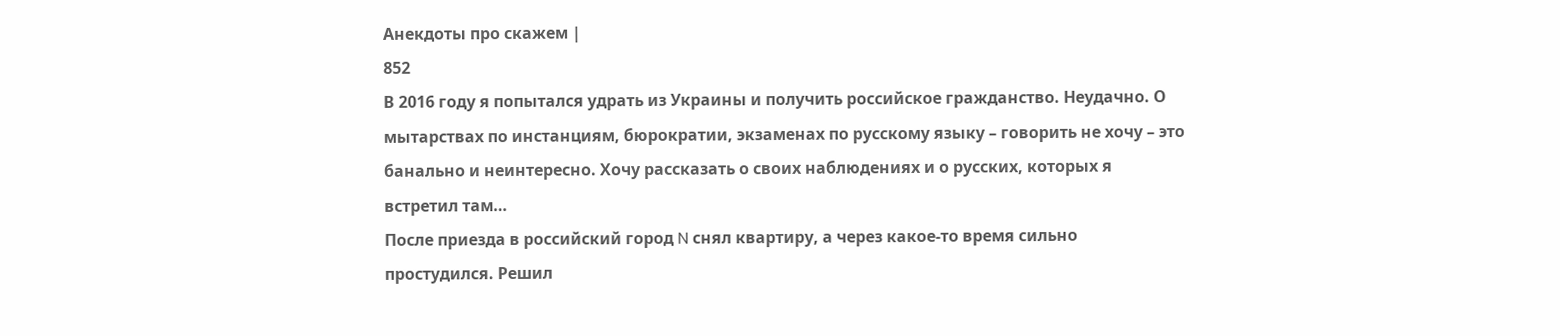Анекдоты про скажем |
852
В 2016 году я попытался удрать из Украины и получить российское гражданство. Неудачно. О мытарствах по инстанциям, бюрократии, экзаменах по русскому языку – говорить не хочу – это банально и неинтересно. Хочу рассказать о своих наблюдениях и о русских, которых я встретил там…
После приезда в российский город N снял квартиру, а через какое-то время сильно простудился. Решил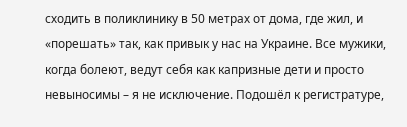сходить в поликлинику в 50 метрах от дома, где жил, и «порешать» так, как привык у нас на Украине. Все мужики, когда болеют, ведут себя как капризные дети и просто невыносимы – я не исключение. Подошёл к регистратуре,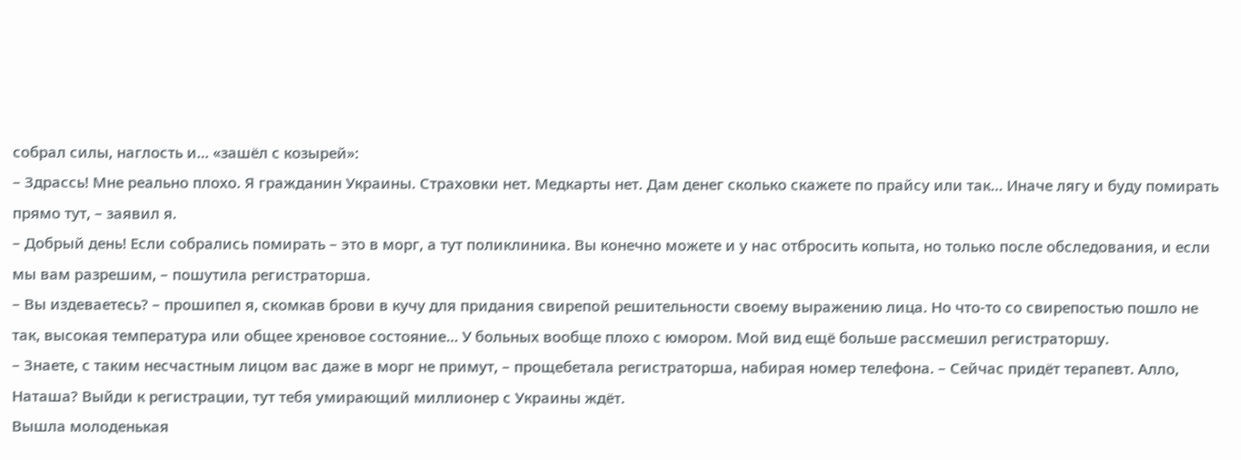собрал силы, наглость и… «зашёл с козырей»:
– Здрассь! Мне реально плохо. Я гражданин Украины. Страховки нет. Медкарты нет. Дам денег сколько скажете по прайсу или так… Иначе лягу и буду помирать прямо тут, – заявил я.
– Добрый день! Если собрались помирать – это в морг, а тут поликлиника. Вы конечно можете и у нас отбросить копыта, но только после обследования, и если мы вам разрешим, – пошутила регистраторша.
– Вы издеваетесь? – прошипел я, скомкав брови в кучу для придания свирепой решительности своему выражению лица. Но что-то со свирепостью пошло не так, высокая температура или общее хреновое состояние… У больных вообще плохо с юмором. Мой вид ещё больше рассмешил регистраторшу.
– Знаете, с таким несчастным лицом вас даже в морг не примут, – прощебетала регистраторша, набирая номер телефона. – Сейчас придёт терапевт. Алло, Наташа? Выйди к регистрации, тут тебя умирающий миллионер с Украины ждёт.
Вышла молоденькая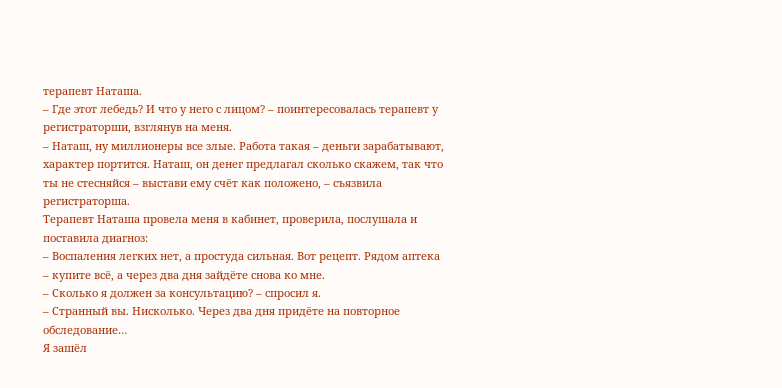терапевт Наташа.
– Где этот лебедь? И что у него с лицом? – поинтересовалась терапевт у регистраторши, взглянув на меня.
– Наташ, ну миллионеры все злые. Работа такая – деньги зарабатывают, характер портится. Наташ, он денег предлагал сколько скажем, так что ты не стесняйся – выстави ему счёт как положено, – съязвила регистраторша.
Терапевт Наташа провела меня в кабинет, проверила, послушала и поставила диагноз:
– Воспаления легких нет, а простуда сильная. Вот рецепт. Рядом аптека – купите всё, а через два дня зайдёте снова ко мне.
– Сколько я должен за консультацию? – спросил я.
– Странный вы. Нисколько. Через два дня придёте на повторное обследование…
Я зашёл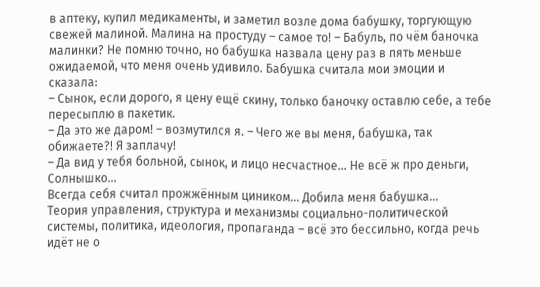в аптеку, купил медикаменты, и заметил возле дома бабушку, торгующую свежей малиной. Малина на простуду – самое то! – Бабуль, по чём баночка малинки? Не помню точно, но бабушка назвала цену раз в пять меньше ожидаемой, что меня очень удивило. Бабушка считала мои эмоции и сказала:
– Сынок, если дорого, я цену ещё скину, только баночку оставлю себе, а тебе пересыплю в пакетик.
– Да это же даром! – возмутился я. – Чего же вы меня, бабушка, так обижаете?! Я заплачу!
– Да вид у тебя больной, сынок, и лицо несчастное… Не всё ж про деньги, Солнышко…
Всегда себя считал прожжённым циником… Добила меня бабушка…
Теория управления, структура и механизмы социально-политической системы, политика, идеология, пропаганда – всё это бессильно, когда речь идёт не о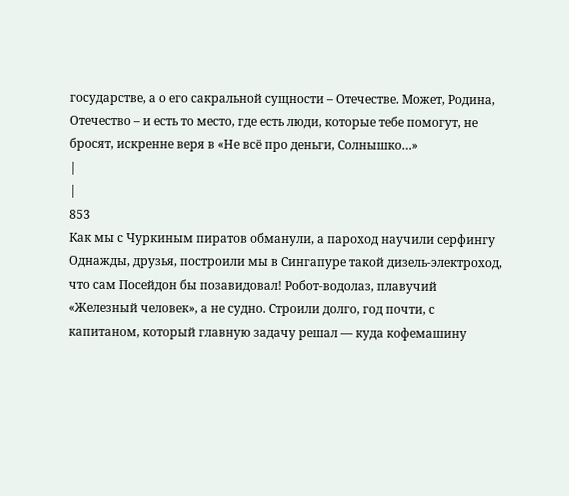государстве, а о его сакральной сущности – Отечестве. Может, Родина, Отечество – и есть то место, где есть люди, которые тебе помогут, не бросят, искренне веря в «Не всё про деньги, Солнышко…»
|
|
853
Как мы с Чуркиным пиратов обманули, а пароход научили серфингу
Однажды, друзья, построили мы в Сингапуре такой дизель-электроход, что сам Посейдон бы позавидовал! Робот-водолаз, плавучий «Железный человек», а не судно. Строили долго, год почти, с капитаном, который главную задачу решал — куда кофемашину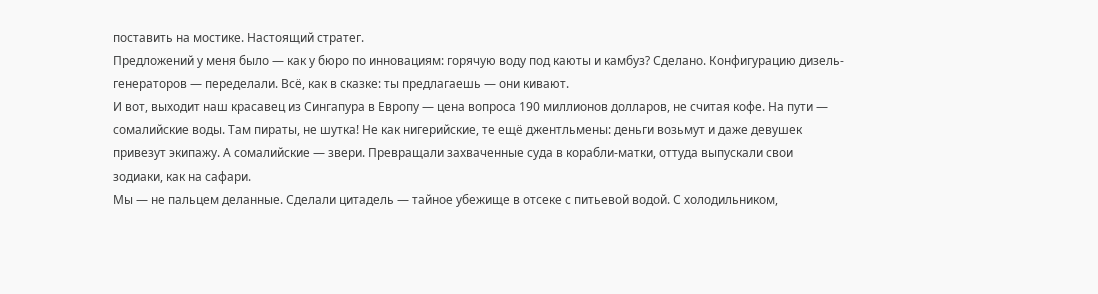поставить на мостике. Настоящий стратег.
Предложений у меня было — как у бюро по инновациям: горячую воду под каюты и камбуз? Сделано. Конфигурацию дизель-генераторов — переделали. Всё, как в сказке: ты предлагаешь — они кивают.
И вот, выходит наш красавец из Сингапура в Европу — цена вопроса 190 миллионов долларов, не считая кофе. На пути — сомалийские воды. Там пираты, не шутка! Не как нигерийские, те ещё джентльмены: деньги возьмут и даже девушек привезут экипажу. А сомалийские — звери. Превращали захваченные суда в корабли-матки, оттуда выпускали свои зодиаки, как на сафари.
Мы — не пальцем деланные. Сделали цитадель — тайное убежище в отсеке с питьевой водой. С холодильником,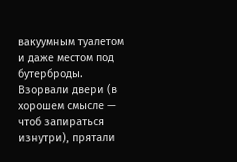вакуумным туалетом и даже местом под бутерброды. Взорвали двери (в хорошем смысле — чтоб запираться изнутри), прятали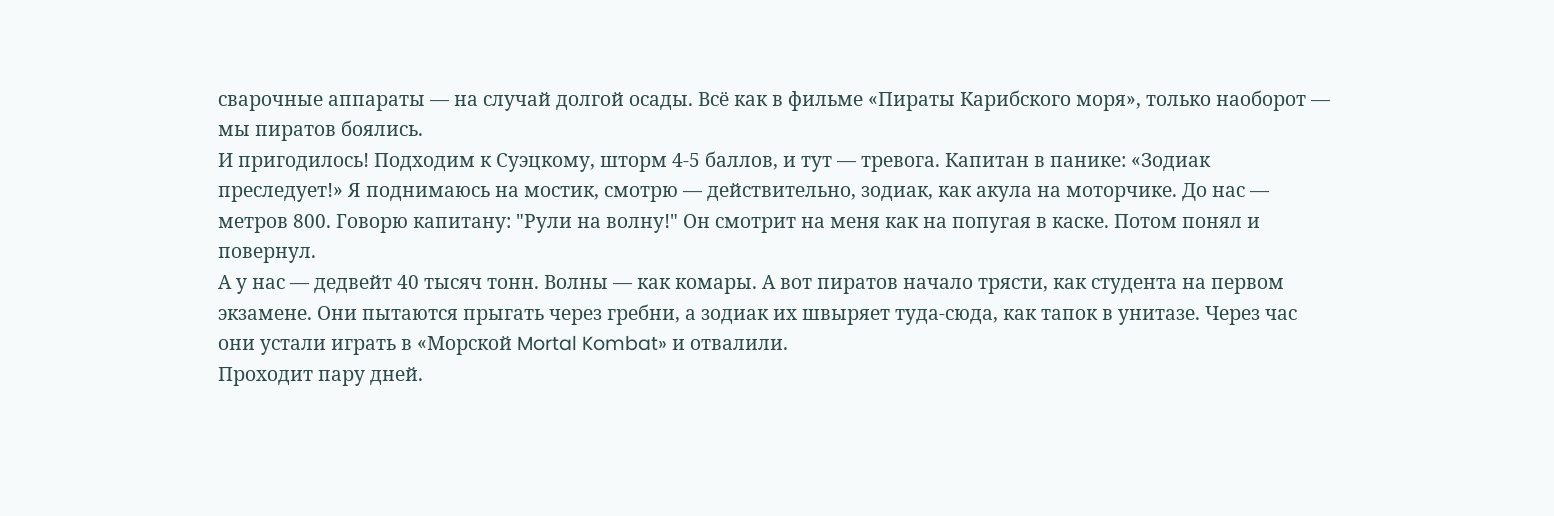сварочные аппараты — на случай долгой осады. Всё как в фильме «Пираты Карибского моря», только наоборот — мы пиратов боялись.
И пригодилось! Подходим к Суэцкому, шторм 4-5 баллов, и тут — тревога. Капитан в панике: «Зодиак преследует!» Я поднимаюсь на мостик, смотрю — действительно, зодиак, как акула на моторчике. До нас — метров 800. Говорю капитану: "Рули на волну!" Он смотрит на меня как на попугая в каске. Потом понял и повернул.
А у нас — дедвейт 40 тысяч тонн. Волны — как комары. А вот пиратов начало трясти, как студента на первом экзамене. Они пытаются прыгать через гребни, а зодиак их швыряет туда-сюда, как тапок в унитазе. Через час они устали играть в «Морской Mortal Kombat» и отвалили.
Проходит пару дней.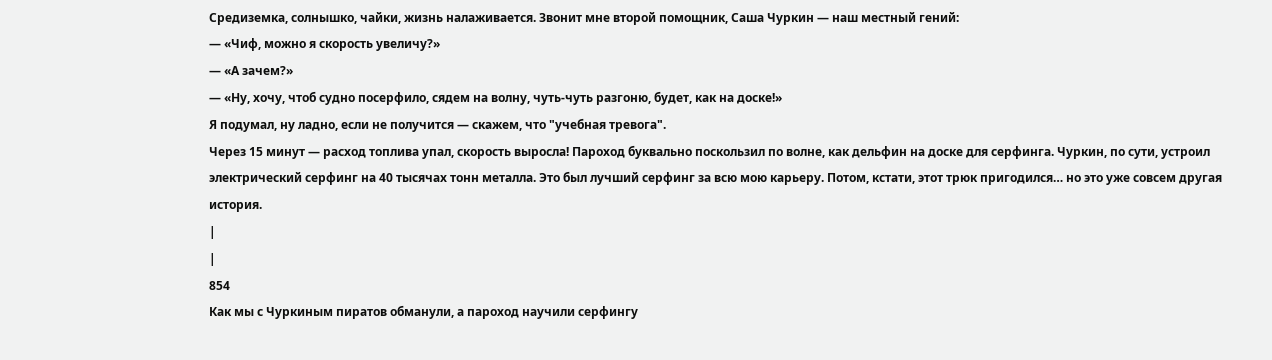Средиземка, солнышко, чайки, жизнь налаживается. Звонит мне второй помощник, Саша Чуркин — наш местный гений:
— «Чиф, можно я скорость увеличу?»
— «А зачем?»
— «Ну, хочу, чтоб судно посерфило, сядем на волну, чуть-чуть разгоню, будет, как на доске!»
Я подумал, ну ладно, если не получится — скажем, что "учебная тревога".
Через 15 минут — расход топлива упал, скорость выросла! Пароход буквально поскользил по волне, как дельфин на доске для серфинга. Чуркин, по сути, устроил электрический серфинг на 40 тысячах тонн металла. Это был лучший серфинг за всю мою карьеру. Потом, кстати, этот трюк пригодился… но это уже совсем другая история.
|
|
854
Как мы с Чуркиным пиратов обманули, а пароход научили серфингу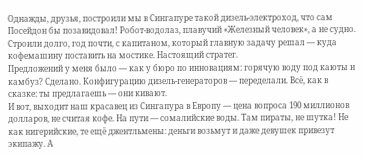Однажды, друзья, построили мы в Сингапуре такой дизель-электроход, что сам Посейдон бы позавидовал! Робот-водолаз, плавучий «Железный человек», а не судно. Строили долго, год почти, с капитаном, который главную задачу решал — куда кофемашину поставить на мостике. Настоящий стратег.
Предложений у меня было — как у бюро по инновациям: горячую воду под каюты и камбуз? Сделано. Конфигурацию дизель-генераторов — переделали. Всё, как в сказке: ты предлагаешь — они кивают.
И вот, выходит наш красавец из Сингапура в Европу — цена вопроса 190 миллионов долларов, не считая кофе. На пути — сомалийские воды. Там пираты, не шутка! Не как нигерийские, те ещё джентльмены: деньги возьмут и даже девушек привезут экипажу. А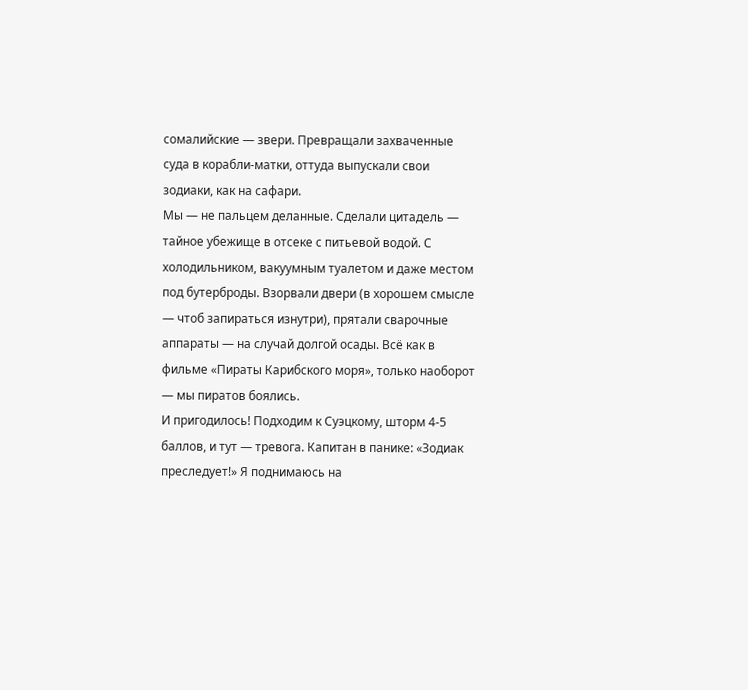сомалийские — звери. Превращали захваченные суда в корабли-матки, оттуда выпускали свои зодиаки, как на сафари.
Мы — не пальцем деланные. Сделали цитадель — тайное убежище в отсеке с питьевой водой. С холодильником, вакуумным туалетом и даже местом под бутерброды. Взорвали двери (в хорошем смысле — чтоб запираться изнутри), прятали сварочные аппараты — на случай долгой осады. Всё как в фильме «Пираты Карибского моря», только наоборот — мы пиратов боялись.
И пригодилось! Подходим к Суэцкому, шторм 4-5 баллов, и тут — тревога. Капитан в панике: «Зодиак преследует!» Я поднимаюсь на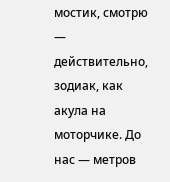мостик, смотрю — действительно, зодиак, как акула на моторчике. До нас — метров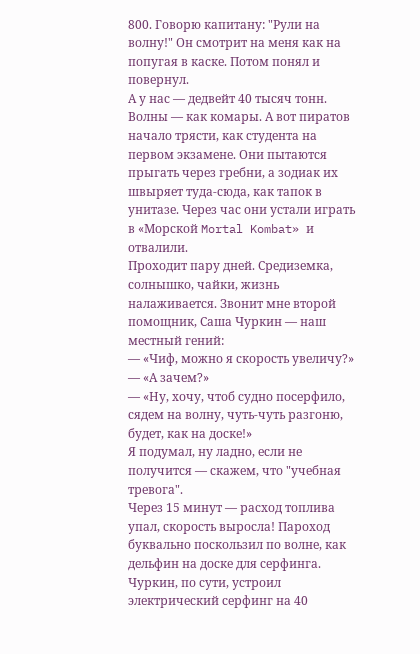800. Говорю капитану: "Рули на волну!" Он смотрит на меня как на попугая в каске. Потом понял и повернул.
А у нас — дедвейт 40 тысяч тонн. Волны — как комары. А вот пиратов начало трясти, как студента на первом экзамене. Они пытаются прыгать через гребни, а зодиак их швыряет туда-сюда, как тапок в унитазе. Через час они устали играть в «Морской Mortal Kombat» и отвалили.
Проходит пару дней. Средиземка, солнышко, чайки, жизнь налаживается. Звонит мне второй помощник, Саша Чуркин — наш местный гений:
— «Чиф, можно я скорость увеличу?»
— «А зачем?»
— «Ну, хочу, чтоб судно посерфило, сядем на волну, чуть-чуть разгоню, будет, как на доске!»
Я подумал, ну ладно, если не получится — скажем, что "учебная тревога".
Через 15 минут — расход топлива упал, скорость выросла! Пароход буквально поскользил по волне, как дельфин на доске для серфинга. Чуркин, по сути, устроил электрический серфинг на 40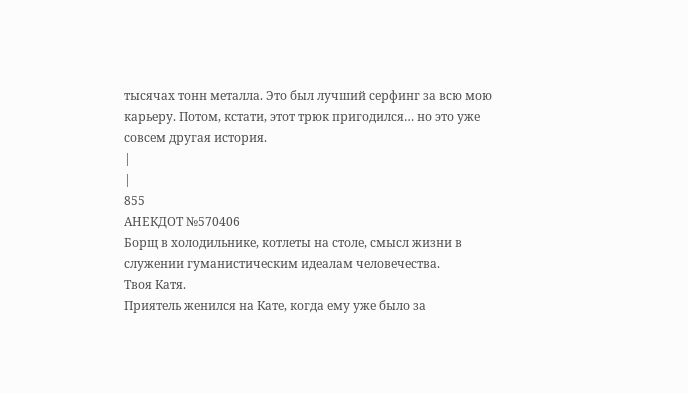тысячах тонн металла. Это был лучший серфинг за всю мою карьеру. Потом, кстати, этот трюк пригодился… но это уже совсем другая история.
|
|
855
АНЕКДОТ №570406
Борщ в холодильнике, котлеты на столе, смысл жизни в служении гуманистическим идеалам человечества.
Твоя Катя.
Приятель женился на Кате, когда ему уже было за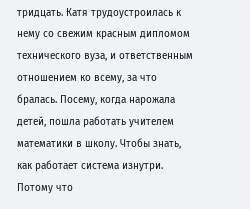тридцать. Катя трудоустроилась к нему со свежим красным дипломом технического вуза, и ответственным отношением ко всему, за что бралась. Посему, когда нарожала детей, пошла работать учителем математики в школу. Чтобы знать, как работает система изнутри. Потому что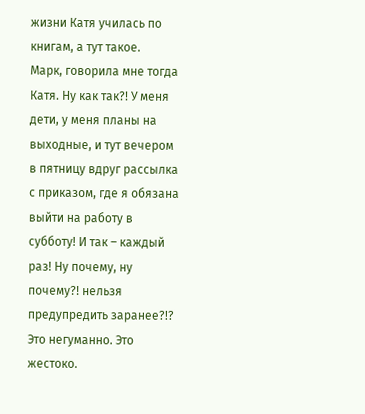жизни Катя училась по книгам, а тут такое.
Марк, говорила мне тогда Катя. Ну как так?! У меня дети, у меня планы на выходные, и тут вечером в пятницу вдруг рассылка с приказом, где я обязана выйти на работу в субботу! И так – каждый раз! Ну почему, ну почему?! нельзя предупредить заранее?!? Это негуманно. Это жестоко.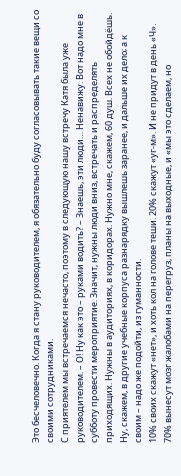Это бесчеловечно. Когда я стану руководителем, я обязательно буду согласовывать такие вещи со своими сотрудниками.
С приятелем мы встречаемся нечасто, поэтому в следующую нашу встречу Катя была уже руководителем. – О! Ну как это – руками водить? – Знаешь, эти люди… Ненавижу. Вот надо мне в субботу провести мероприятие. Значит, нужны люди вниз, встречать и распределять приходящих. Нужны в аудиториях, в коридорах. Нужно мне, скажем, 60 душ. Всех не обойдёшь. Ну, скажем, в другие учебные корпуса разнарядку вышлешь заранее, и дальше их дело; а к своим – надо же подойти, из гуманности.
10% своих скажут «нет», и хоть кол на голове теши. 20% скажут «уг-м». И не придут в день «Ч». 70% вынесут мозг жалобами на перегруз, планы на выходные, и «мы это сделаем, но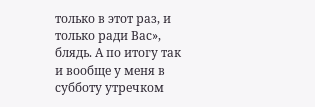только в этот раз, и только ради Вас», блядь. А по итогу так и вообще у меня в субботу утречком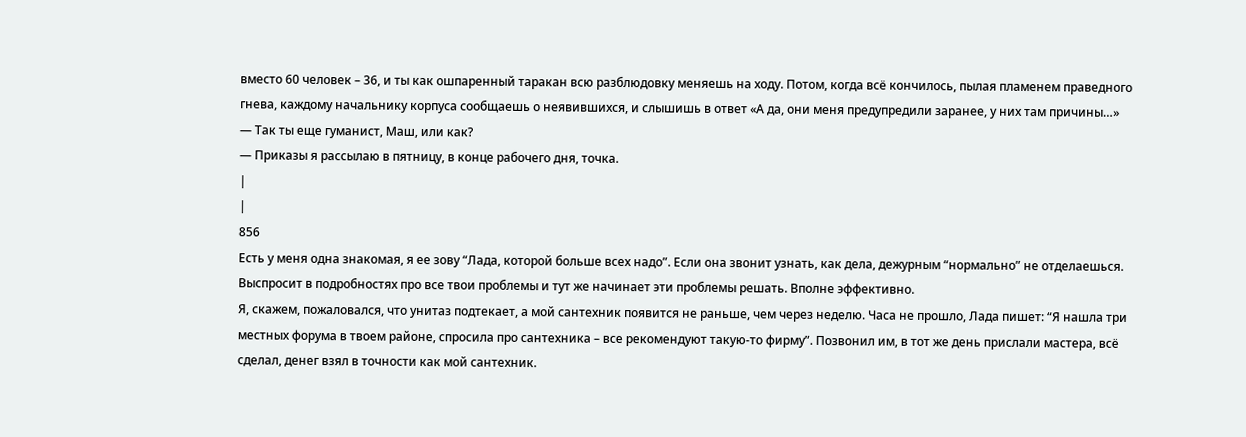вместо 60 человек – 36, и ты как ошпаренный таракан всю разблюдовку меняешь на ходу. Потом, когда всё кончилось, пылая пламенем праведного гнева, каждому начальнику корпуса сообщаешь о неявившихся, и слышишь в ответ «А да, они меня предупредили заранее, у них там причины…»
— Так ты еще гуманист, Маш, или как?
— Приказы я рассылаю в пятницу, в конце рабочего дня, точка.
|
|
856
Есть у меня одна знакомая, я ее зову “Лада, которой больше всех надо”. Если она звонит узнать, как дела, дежурным “нормально” не отделаешься. Выспросит в подробностях про все твои проблемы и тут же начинает эти проблемы решать. Вполне эффективно.
Я, скажем, пожаловался, что унитаз подтекает, а мой сантехник появится не раньше, чем через неделю. Часа не прошло, Лада пишет: “Я нашла три местных форума в твоем районе, спросила про сантехника – все рекомендуют такую-то фирму”. Позвонил им, в тот же день прислали мастера, всё сделал, денег взял в точности как мой сантехник.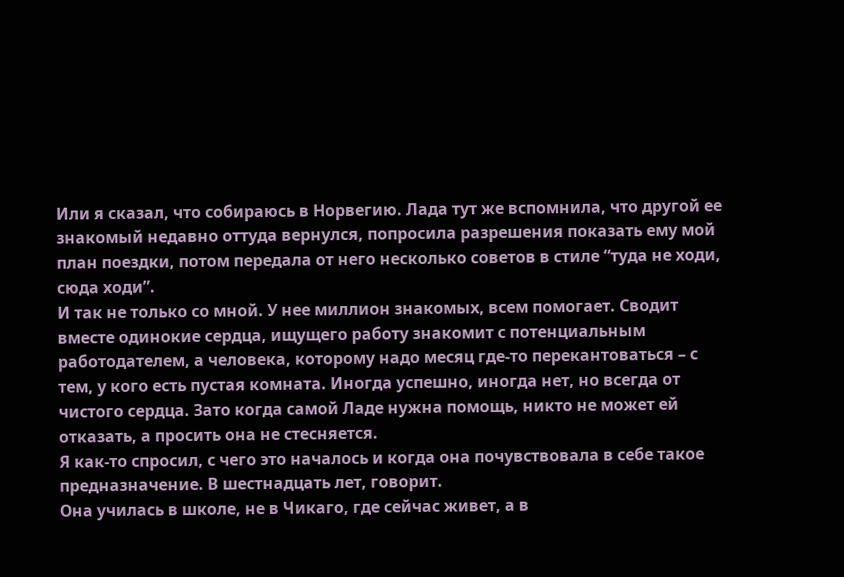Или я сказал, что собираюсь в Норвегию. Лада тут же вспомнила, что другой ее знакомый недавно оттуда вернулся, попросила разрешения показать ему мой план поездки, потом передала от него несколько советов в стиле “туда не ходи, сюда ходи”.
И так не только со мной. У нее миллион знакомых, всем помогает. Сводит вместе одинокие сердца, ищущего работу знакомит с потенциальным работодателем, а человека, которому надо месяц где-то перекантоваться – с тем, у кого есть пустая комната. Иногда успешно, иногда нет, но всегда от чистого сердца. Зато когда самой Ладе нужна помощь, никто не может ей отказать, а просить она не стесняется.
Я как-то спросил, с чего это началось и когда она почувствовала в себе такое предназначение. В шестнадцать лет, говорит.
Она училась в школе, не в Чикаго, где сейчас живет, а в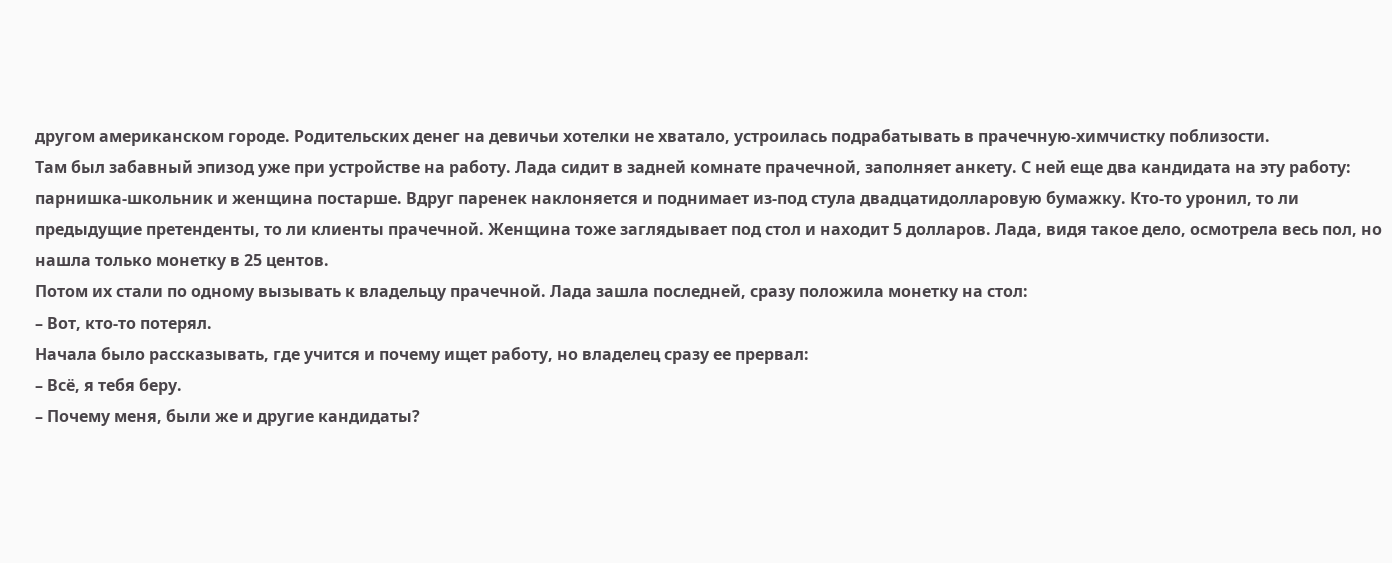другом американском городе. Родительских денег на девичьи хотелки не хватало, устроилась подрабатывать в прачечную-химчистку поблизости.
Там был забавный эпизод уже при устройстве на работу. Лада сидит в задней комнате прачечной, заполняет анкету. С ней еще два кандидата на эту работу: парнишка-школьник и женщина постарше. Вдруг паренек наклоняется и поднимает из-под стула двадцатидолларовую бумажку. Кто-то уронил, то ли предыдущие претенденты, то ли клиенты прачечной. Женщина тоже заглядывает под стол и находит 5 долларов. Лада, видя такое дело, осмотрела весь пол, но нашла только монетку в 25 центов.
Потом их стали по одному вызывать к владельцу прачечной. Лада зашла последней, сразу положила монетку на стол:
– Вот, кто-то потерял.
Начала было рассказывать, где учится и почему ищет работу, но владелец сразу ее прервал:
– Всё, я тебя беру.
– Почему меня, были же и другие кандидаты?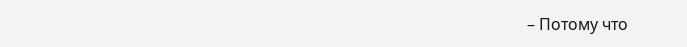– Потому что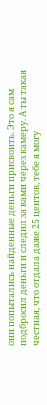они попытались найденные деньги присвоить. Это я сам подбросил деньги и следил за вами через камеру. А ты такая честная, что отдала даже 25 центов, тебе я могу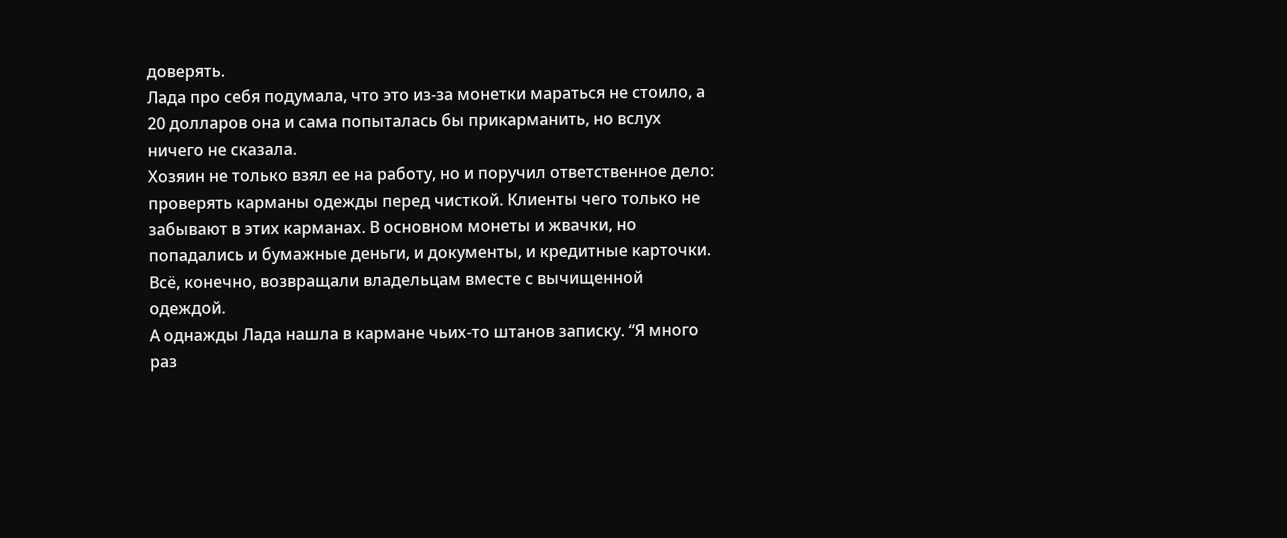доверять.
Лада про себя подумала, что это из-за монетки мараться не стоило, а 20 долларов она и сама попыталась бы прикарманить, но вслух ничего не сказала.
Хозяин не только взял ее на работу, но и поручил ответственное дело: проверять карманы одежды перед чисткой. Клиенты чего только не забывают в этих карманах. В основном монеты и жвачки, но попадались и бумажные деньги, и документы, и кредитные карточки. Всё, конечно, возвращали владельцам вместе с вычищенной одеждой.
А однажды Лада нашла в кармане чьих-то штанов записку. “Я много раз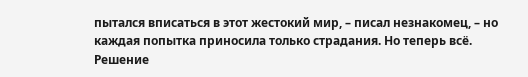пытался вписаться в этот жестокий мир, – писал незнакомец, – но каждая попытка приносила только страдания. Но теперь всё. Решение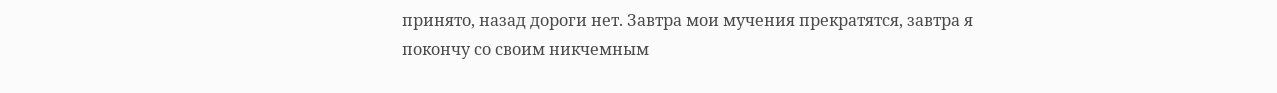принято, назад дороги нет. Завтра мои мучения прекратятся, завтра я покончу со своим никчемным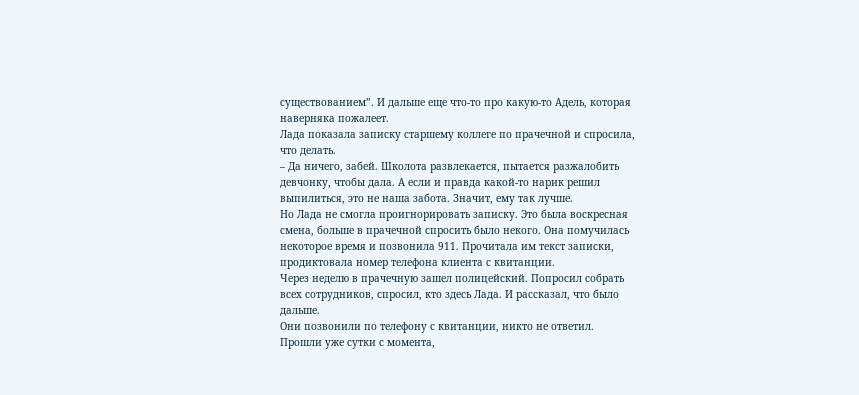существованием”. И дальше еще что-то про какую-то Адель, которая наверняка пожалеет.
Лада показала записку старшему коллеге по прачечной и спросила, что делать.
– Да ничего, забей. Школота развлекается, пытается разжалобить девчонку, чтобы дала. А если и правда какой-то нарик решил выпилиться, это не наша забота. Значит, ему так лучше.
Но Лада не смогла проигнорировать записку. Это была воскресная смена, больше в прачечной спросить было некого. Она помучилась некоторое время и позвонила 911. Прочитала им текст записки, продиктовала номер телефона клиента с квитанции.
Через неделю в прачечную зашел полицейский. Попросил собрать всех сотрудников, спросил, кто здесь Лада. И рассказал, что было дальше.
Они позвонили по телефону с квитанции, никто не ответил. Прошли уже сутки с момента,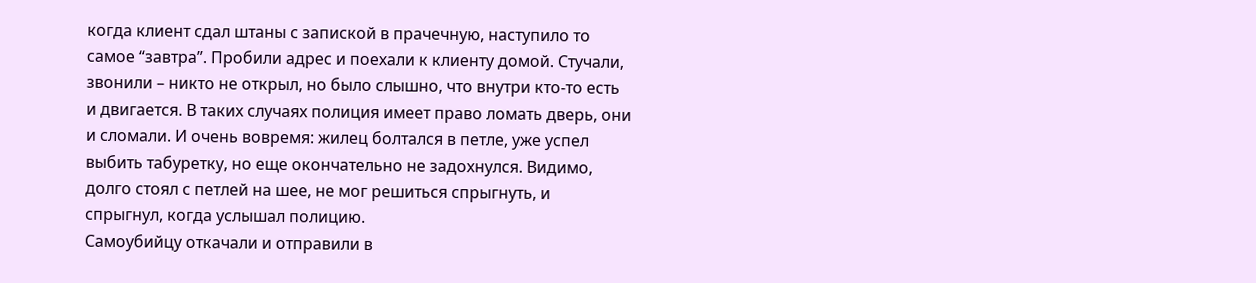когда клиент сдал штаны с запиской в прачечную, наступило то самое “завтра”. Пробили адрес и поехали к клиенту домой. Стучали, звонили – никто не открыл, но было слышно, что внутри кто-то есть и двигается. В таких случаях полиция имеет право ломать дверь, они и сломали. И очень вовремя: жилец болтался в петле, уже успел выбить табуретку, но еще окончательно не задохнулся. Видимо, долго стоял с петлей на шее, не мог решиться спрыгнуть, и спрыгнул, когда услышал полицию.
Самоубийцу откачали и отправили в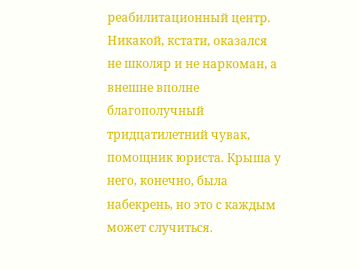реабилитационный центр. Никакой, кстати, оказался не школяр и не наркоман, а внешне вполне благополучный тридцатилетний чувак, помощник юриста. Крыша у него, конечно, была набекрень, но это с каждым может случиться.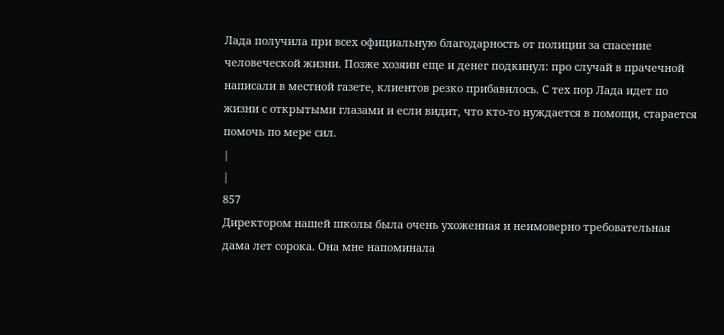Лада получила при всех официальную благодарность от полиции за спасение человеческой жизни. Позже хозяин еще и денег подкинул: про случай в прачечной написали в местной газете, клиентов резко прибавилось. С тех пор Лада идет по жизни с открытыми глазами и если видит, что кто-то нуждается в помощи, старается помочь по мере сил.
|
|
857
Директором нашей школы была очень ухоженная и неимоверно требовательная дама лет сорока. Она мне напоминала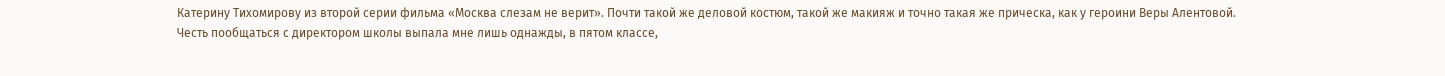Катерину Тихомирову из второй серии фильма «Москва слезам не верит». Почти такой же деловой костюм, такой же макияж и точно такая же прическа, как у героини Веры Алентовой.
Честь пообщаться с директором школы выпала мне лишь однажды, в пятом классе,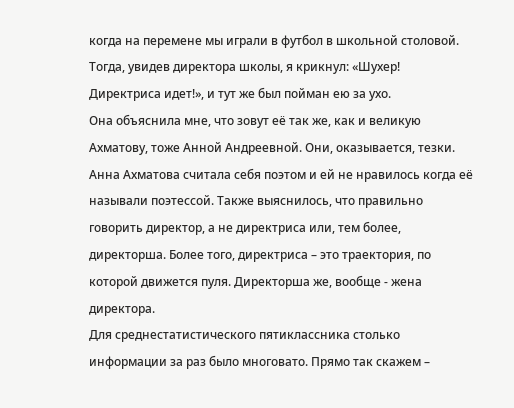когда на перемене мы играли в футбол в школьной столовой.
Тогда, увидев директора школы, я крикнул: «Шухер! Директриса идет!», и тут же был пойман ею за ухо.
Она объяснила мне, что зовут её так же, как и великую Ахматову, тоже Анной Андреевной. Они, оказывается, тезки. Анна Ахматова считала себя поэтом и ей не нравилось когда её называли поэтессой. Также выяснилось, что правильно говорить директор, а не директриса или, тем более, директорша. Более того, директриса – это траектория, по которой движется пуля. Директорша же, вообще - жена директора.
Для среднестатистического пятиклассника столько информации за раз было многовато. Прямо так скажем –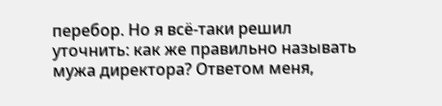перебор. Но я всё-таки решил уточнить: как же правильно называть мужа директора? Ответом меня,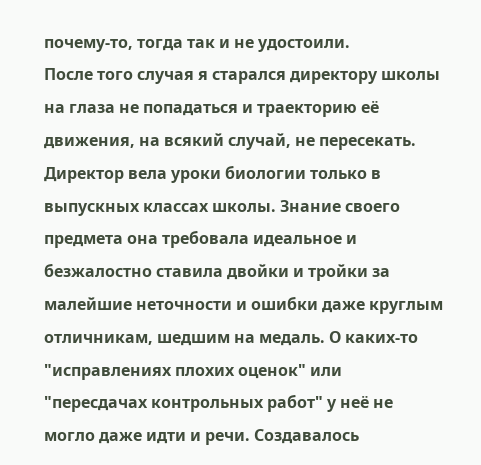почему-то, тогда так и не удостоили.
После того случая я старался директору школы на глаза не попадаться и траекторию её движения, на всякий случай, не пересекать.
Директор вела уроки биологии только в выпускных классах школы. Знание своего предмета она требовала идеальное и безжалостно ставила двойки и тройки за малейшие неточности и ошибки даже круглым отличникам, шедшим на медаль. О каких-то "исправлениях плохих оценок" или "пересдачах контрольных работ" у неё не могло даже идти и речи. Создавалось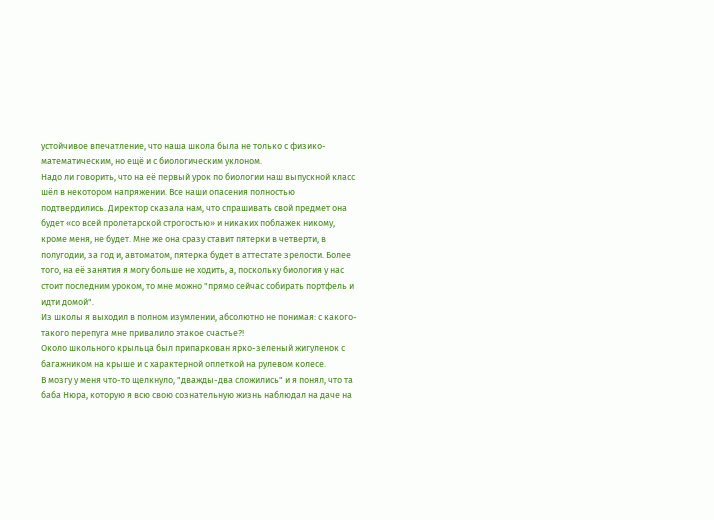устойчивое впечатление, что наша школа была не только с физико-математическим, но ещё и с биологическим уклоном.
Надо ли говорить, что на её первый урок по биологии наш выпускной класс шёл в некотором напряжении. Все наши опасения полностью подтвердились. Директор сказала нам, что спрашивать свой предмет она будет «со всей пролетарской строгостью» и никаких поблажек никому, кроме меня, не будет. Мне же она сразу ставит пятерки в четверти, в полугодии, за год и, автоматом, пятерка будет в аттестате зрелости. Более того, на её занятия я могу больше не ходить, а, поскольку биология у нас стоит последним уроком, то мне можно "прямо сейчас собирать портфель и идти домой".
Из школы я выходил в полном изумлении, абсолютно не понимая: с какого-такого перепуга мне привалило этакое счастье?!
Около школьного крыльца был припаркован ярко-зеленый жигуленок с багажником на крыше и с характерной оплеткой на рулевом колесе.
В мозгу у меня что-то щелкнуло, "дважды-два сложились" и я понял, что та баба Нюра, которую я всю свою сознательную жизнь наблюдал на даче на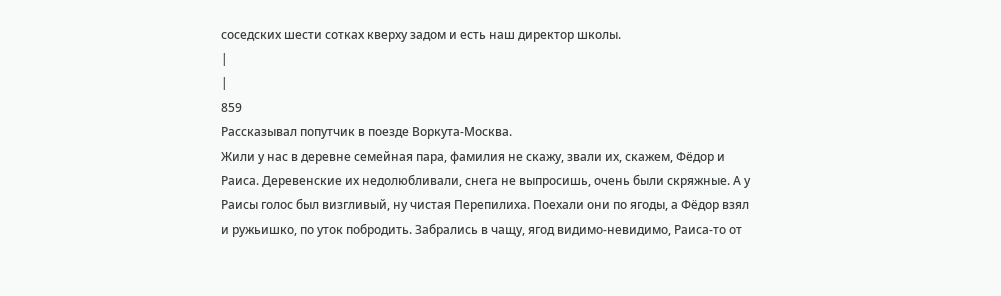соседских шести сотках кверху задом и есть наш директор школы.
|
|
859
Рассказывал попутчик в поезде Воркута-Москва.
Жили у нас в деревне семейная пара, фамилия не скажу, звали их, скажем, Фёдор и Раиса. Деревенские их недолюбливали, снега не выпросишь, очень были скряжные. А у Раисы голос был визгливый, ну чистая Перепилиха. Поехали они по ягоды, а Фёдор взял и ружьишко, по уток побродить. Забрались в чащу, ягод видимо-невидимо, Раиса-то от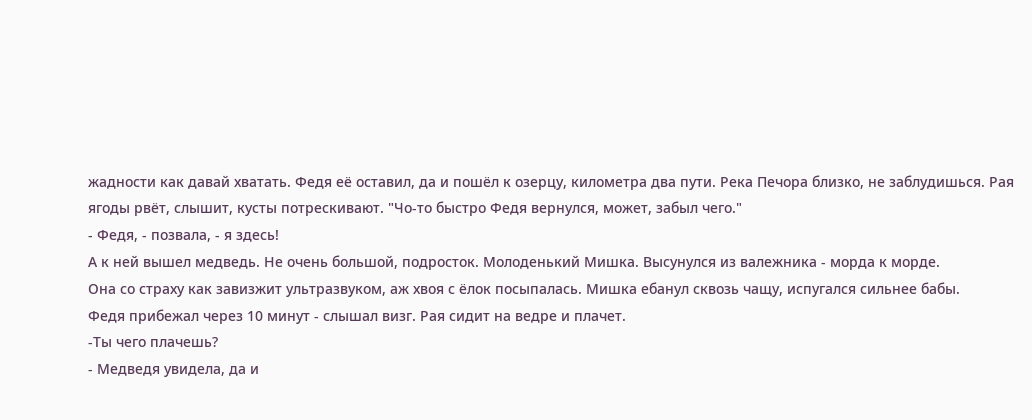жадности как давай хватать. Федя её оставил, да и пошёл к озерцу, километра два пути. Река Печора близко, не заблудишься. Рая ягоды рвёт, слышит, кусты потрескивают. "Чо-то быстро Федя вернулся, может, забыл чего."
- Федя, - позвала, - я здесь!
А к ней вышел медведь. Не очень большой, подросток. Молоденький Мишка. Высунулся из валежника - морда к морде.
Она со страху как завизжит ультразвуком, аж хвоя с ёлок посыпалась. Мишка ебанул сквозь чащу, испугался сильнее бабы.
Федя прибежал через 10 минут - слышал визг. Рая сидит на ведре и плачет.
-Ты чего плачешь?
- Медведя увидела, да и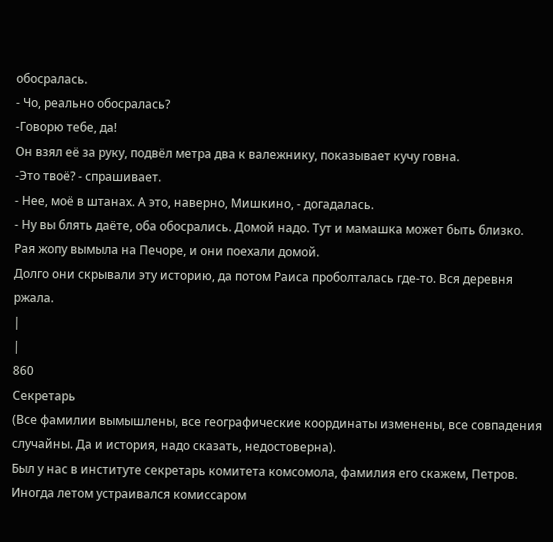обосралась.
- Чо, реально обосралась?
-Говорю тебе, да!
Он взял её за руку, подвёл метра два к валежнику, показывает кучу говна.
-Это твоё? - спрашивает.
- Нее, моё в штанах. А это, наверно, Мишкино, - догадалась.
- Ну вы блять даёте, оба обосрались. Домой надо. Тут и мамашка может быть близко.
Рая жопу вымыла на Печоре, и они поехали домой.
Долго они скрывали эту историю, да потом Раиса проболталась где-то. Вся деревня ржала.
|
|
860
Секретарь
(Все фамилии вымышлены, все географические координаты изменены, все совпадения случайны. Да и история, надо сказать, недостоверна).
Был у нас в институте секретарь комитета комсомола, фамилия его скажем, Петров. Иногда летом устраивался комиссаром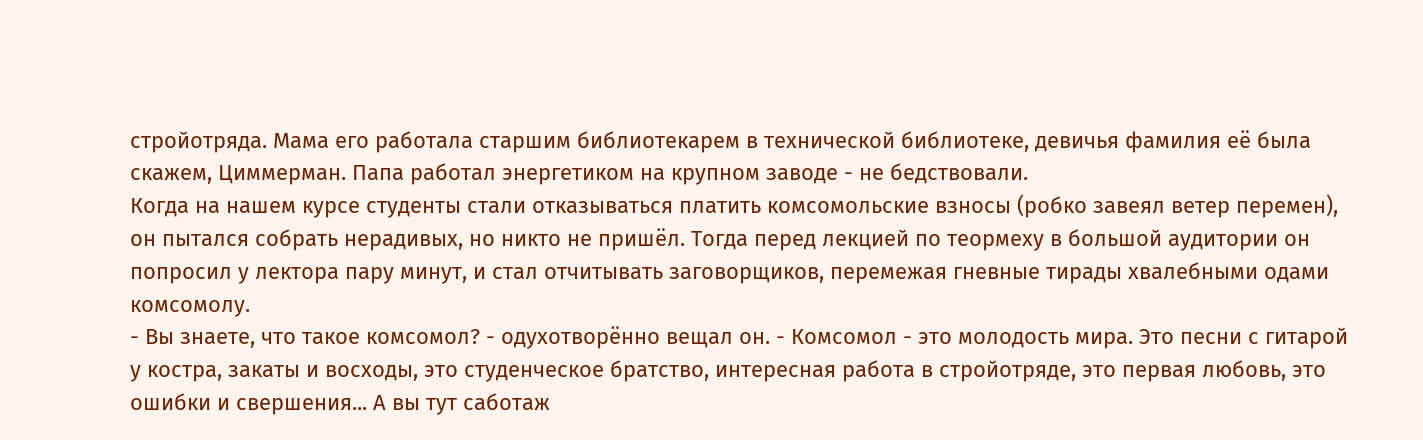стройотряда. Мама его работала старшим библиотекарем в технической библиотеке, девичья фамилия её была скажем, Циммерман. Папа работал энергетиком на крупном заводе - не бедствовали.
Когда на нашем курсе студенты стали отказываться платить комсомольские взносы (робко завеял ветер перемен), он пытался собрать нерадивых, но никто не пришёл. Тогда перед лекцией по теормеху в большой аудитории он попросил у лектора пару минут, и стал отчитывать заговорщиков, перемежая гневные тирады хвалебными одами комсомолу.
- Вы знаете, что такое комсомол? - одухотворённо вещал он. - Комсомол - это молодость мира. Это песни с гитарой у костра, закаты и восходы, это студенческое братство, интересная работа в стройотряде, это первая любовь, это ошибки и свершения... А вы тут саботаж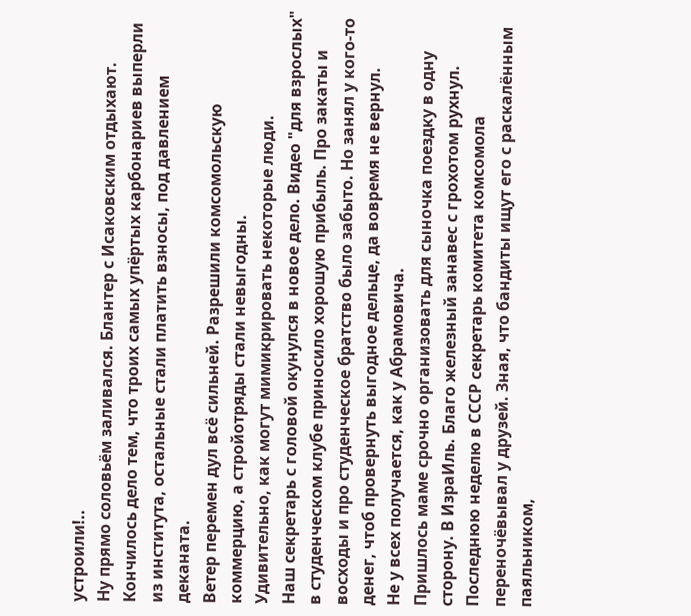устроили!..
Ну прямо соловьём заливался. Блантер с Исаковским отдыхают. Кончилось дело тем, что троих самых упёртых карбонариев выперли из института, остальные стали платить взносы, под давлением деканата.
Ветер перемен дул всё сильней. Разрешили комсомольскую коммерцию, а стройотряды стали невыгодны.
Удивительно, как могут мимикрировать некоторые люди.
Наш секретарь с головой окунулся в новое дело. Видео "для взрослых" в студенческом клубе приносило хорошую прибыль. Про закаты и восходы и про студенческое братство было забыто. Но занял у кого-то денег, чтоб провернуть выгодное дельце, да вовремя не вернул.
Не у всех получается, как у Абрамовича.
Пришлось маме срочно организовать для сыночка поездку в одну сторону. В ИзраИль. Благо железный занавес с грохотом рухнул.
Последнюю неделю в СССР секретарь комитета комсомола переночёвывал у друзей. Зная, что бандиты ищут его с раскалённым паяльником,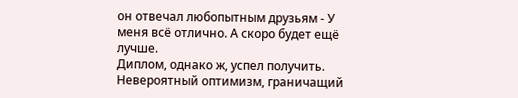он отвечал любопытным друзьям - У меня всё отлично. А скоро будет ещё лучше.
Диплом, однако ж, успел получить.
Невероятный оптимизм, граничащий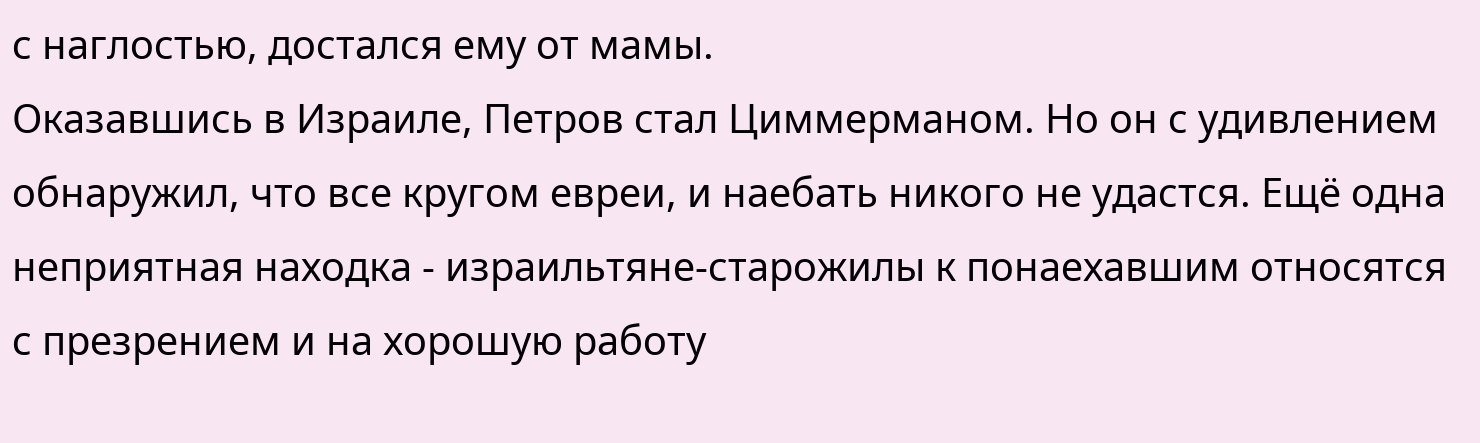с наглостью, достался ему от мамы.
Оказавшись в Израиле, Петров стал Циммерманом. Но он с удивлением обнаружил, что все кругом евреи, и наебать никого не удастся. Ещё одна неприятная находка - израильтяне-старожилы к понаехавшим относятся с презрением и на хорошую работу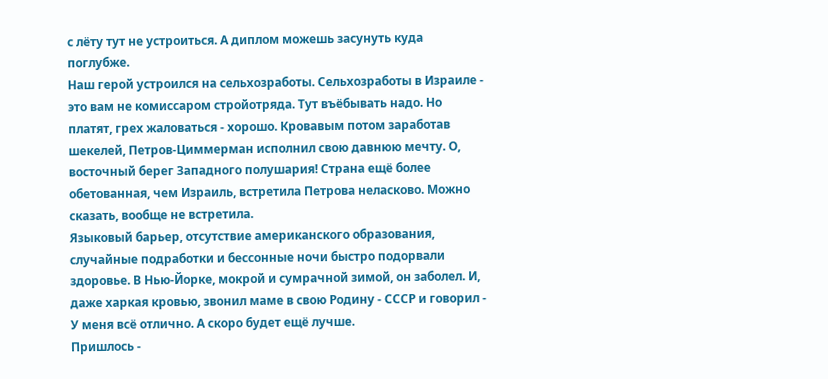с лёту тут не устроиться. А диплом можешь засунуть куда поглубже.
Наш герой устроился на сельхозработы. Сельхозработы в Израиле - это вам не комиссаром стройотряда. Тут въёбывать надо. Но платят, грех жаловаться - хорошо. Кровавым потом заработав шекелей, Петров-Циммерман исполнил свою давнюю мечту. О, восточный берег Западного полушария! Страна ещё более обетованная, чем Израиль, встретила Петрова неласково. Можно сказать, вообще не встретила.
Языковый барьер, отсутствие американского образования, случайные подработки и бессонные ночи быстро подорвали здоровье. В Нью-Йорке, мокрой и сумрачной зимой, он заболел. И, даже харкая кровью, звонил маме в свою Родину - СССР и говорил - У меня всё отлично. А скоро будет ещё лучше.
Пришлось -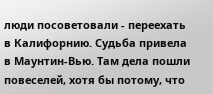люди посоветовали - переехать в Калифорнию. Судьба привела в Маунтин-Вью. Там дела пошли повеселей, хотя бы потому, что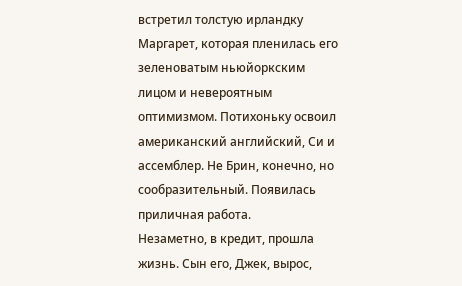встретил толстую ирландку Маргарет, которая пленилась его зеленоватым ньюйоркским лицом и невероятным оптимизмом. Потихоньку освоил американский английский, Си и ассемблер. Не Брин, конечно, но сообразительный. Появилась приличная работа.
Незаметно, в кредит, прошла жизнь. Сын его, Джек, вырос,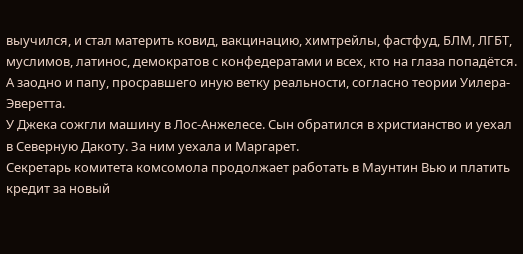выучился, и стал материть ковид, вакцинацию, химтрейлы, фастфуд, БЛМ, ЛГБТ, муслимов, латинос, демократов с конфедератами и всех, кто на глаза попадётся. А заодно и папу, просравшего иную ветку реальности, согласно теории Уилера-Эверетта.
У Джека сожгли машину в Лос-Анжелесе. Сын обратился в христианство и уехал в Северную Дакоту. За ним уехала и Маргарет.
Секретарь комитета комсомола продолжает работать в Маунтин Вью и платить кредит за новый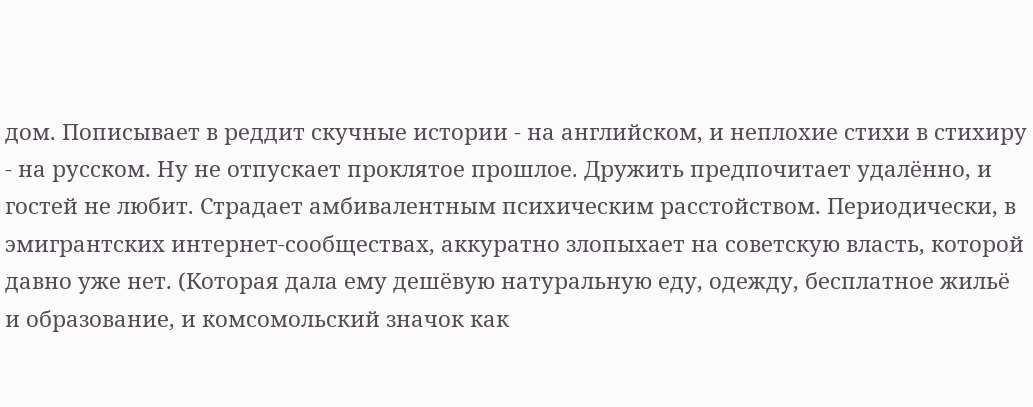дом. Пописывает в реддит скучные истории - на английском, и неплохие стихи в стихиру - на русском. Ну не отпускает проклятое прошлое. Дружить предпочитает удалённо, и гостей не любит. Страдает амбивалентным психическим расстойством. Периодически, в эмигрантских интернет-сообществах, аккуратно злопыхает на советскую власть, которой давно уже нет. (Которая дала ему дешёвую натуральную еду, одежду, бесплатное жильё и образование, и комсомольский значок как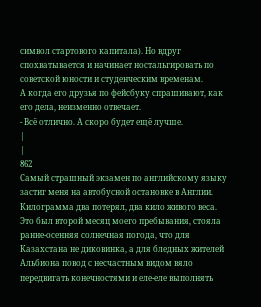символ стартового капитала). Но вдруг спохватывается и начинает ностальгировать по советской юности и студенческим временам.
А когда его друзья по фейсбуку спрашивают, как его дела, неизменно отвечает.
- Всё отлично. А скоро будет ещё лучше.
|
|
862
Самый страшный экзамен по английскому языку застиг меня на автобусной остановке в Англии. Килограмма два потерял, два кило живого веса.
Это был второй месяц моего пребывания, стояла ранне-осенняя солнечная погода, что для Казахстана не диковинка, а для бледных жителей Альбиона повод с несчастным видом вяло передвигать конечностями и еле-еле выполнять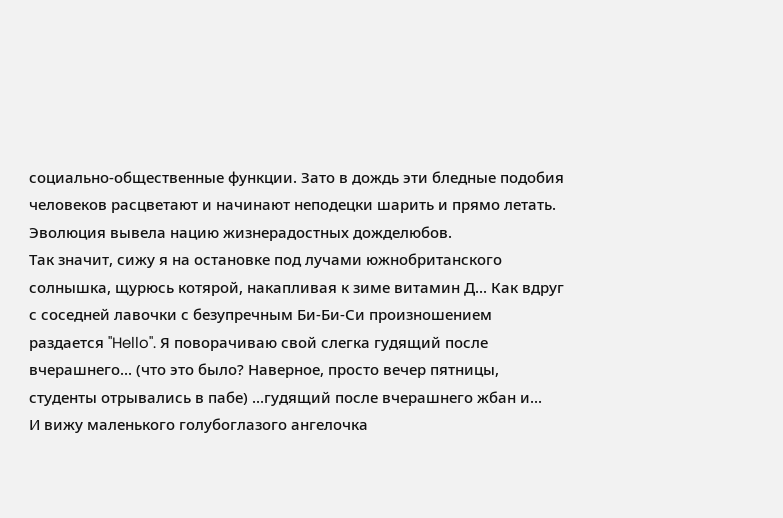социально-общественные функции. Зато в дождь эти бледные подобия человеков расцветают и начинают неподецки шарить и прямо летать. Эволюция вывела нацию жизнерадостных дожделюбов.
Так значит, сижу я на остановке под лучами южнобританского солнышка, щурюсь котярой, накапливая к зиме витамин Д... Как вдруг с соседней лавочки с безупречным Би-Би-Си произношением раздается "Hello". Я поворачиваю свой слегка гудящий после вчерашнего... (что это было? Наверное, просто вечер пятницы, студенты отрывались в пабе) ...гудящий после вчерашнего жбан и...
И вижу маленького голубоглазого ангелочка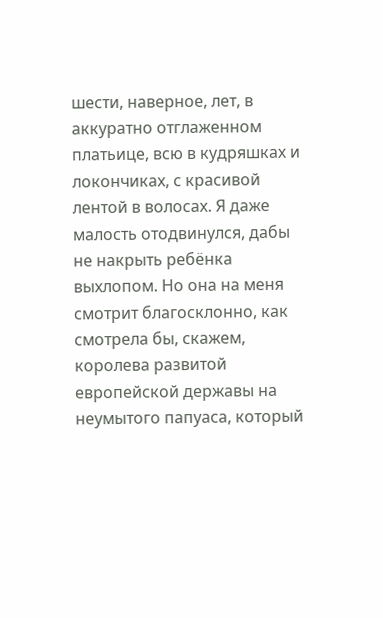шести, наверное, лет, в аккуратно отглаженном платьице, всю в кудряшках и локончиках, с красивой лентой в волосах. Я даже малость отодвинулся, дабы не накрыть ребёнка выхлопом. Но она на меня смотрит благосклонно, как смотрела бы, скажем, королева развитой европейской державы на неумытого папуаса, который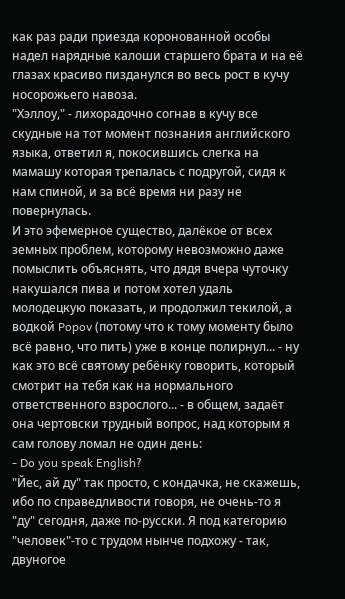как раз ради приезда коронованной особы надел нарядные калоши старшего брата и на её глазах красиво пизданулся во весь рост в кучу носорожьего навоза.
"Хэллоу," - лихорадочно согнав в кучу все скудные на тот момент познания английского языка, ответил я, покосившись слегка на мамашу которая трепалась с подругой, сидя к нам спиной, и за всё время ни разу не повернулась.
И это эфемерное существо, далёкое от всех земных проблем, которому невозможно даже помыслить объяснять, что дядя вчера чуточку накушался пива и потом хотел удаль молодецкую показать, и продолжил текилой, а водкой Popov (потому что к тому моменту было всё равно, что пить) уже в конце полирнул... - ну как это всё святому ребёнку говорить, который смотрит на тебя как на нормального ответственного взрослого... - в общем, задаёт она чертовски трудный вопрос, над которым я сам голову ломал не один день:
- Do you speak English?
"Йес, ай ду" так просто, с кондачка, не скажешь, ибо по справедливости говоря, не очень-то я "ду" сегодня, даже по-русски. Я под категорию "человек"-то с трудом нынче подхожу - так, двуногое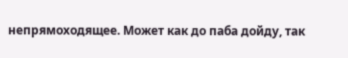непрямоходящее. Может как до паба дойду, так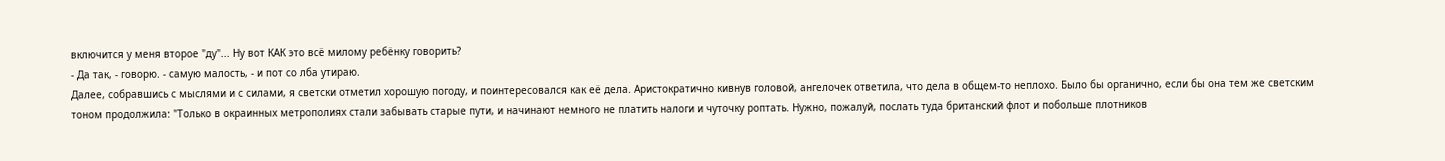включится у меня второе "ду"... Ну вот КАК это всё милому ребёнку говорить?
- Да так, - говорю. - самую малость, - и пот со лба утираю.
Далее, собравшись с мыслями и с силами, я светски отметил хорошую погоду, и поинтересовался как её дела. Аристократично кивнув головой, ангелочек ответила, что дела в общем-то неплохо. Было бы органично, если бы она тем же светским тоном продолжила: "Только в окраинных метрополиях стали забывать старые пути, и начинают немного не платить налоги и чуточку роптать. Нужно, пожалуй, послать туда британский флот и побольше плотников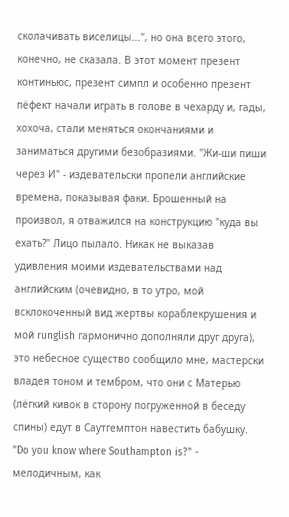сколачивать виселицы...", но она всего этого, конечно, не сказала. В этот момент презент континьюс, презент симпл и особенно презент пёфект начали играть в голове в чехарду и, гады, хохоча, стали меняться окончаниями и заниматься другими безобразиями. "Жи-ши пиши через И" - издевательски пропели английские времена, показывая факи. Брошенный на произвол, я отважился на конструкцию "куда вы ехать?" Лицо пылало. Никак не выказав удивления моими издевательствами над английским (очевидно, в то утро, мой всклокоченный вид жертвы кораблекрушения и мой runglish гармонично дополняли друг друга), это небесное существо сообщило мне, мастерски владея тоном и тембром, что они с Матерью (лёгкий кивок в сторону погруженной в беседу спины) едут в Саутгемптон навестить бабушку. "Do you know where Southampton is?" - мелодичным, как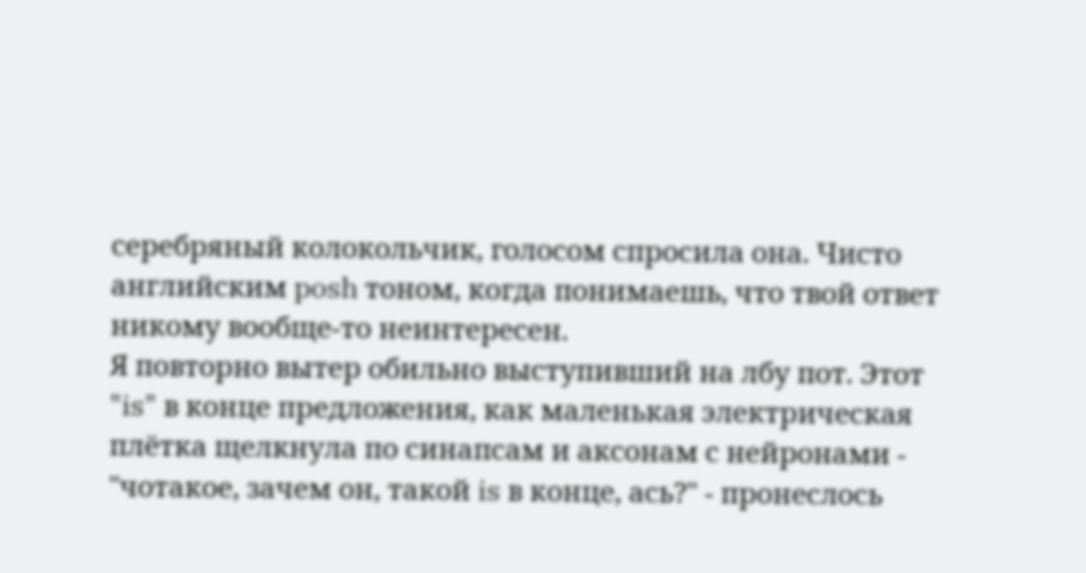серебряный колокольчик, голосом спросила она. Чисто английским posh тоном, когда понимаешь, что твой ответ никому вообще-то неинтересен.
Я повторно вытер обильно выступивший на лбу пот. Этот "is" в конце предложения, как маленькая электрическая плётка щелкнула по синапсам и аксонам с нейронами - "чотакое, зачем он, такой is в конце, ась?" - пронеслось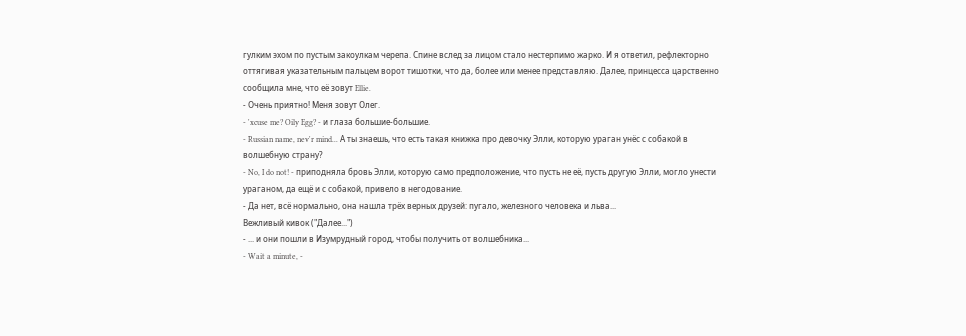гулким эхом по пустым закоулкам черепа. Спине вслед за лицом стало нестерпимо жарко. И я ответил, рефлекторно оттягивая указательным пальцем ворот тишотки, что да, более или менее представляю. Далее, принцесса царственно сообщила мне, что её зовут Ellie.
- Очень приятно! Меня зовут Олег.
- 'xcuse me? Oily Egg? - и глаза большие-большие.
- Russian name, nev'r mind... А ты знаешь, что есть такая книжка про девочку Элли, которую ураган унёс с собакой в волшебную страну?
- No, I do not! - приподняла бровь Элли, которую само предположение, что пусть не её, пусть другую Элли, могло унести ураганом, да ещё и с собакой, привело в негодование.
- Да нет, всё нормально, она нашла трёх верных друзей: пугало, железного человека и льва...
Вежливый кивок ("Далее...")
- ... и они пошли в Изумрудный город, чтобы получить от волшебника...
- Wait a minute, -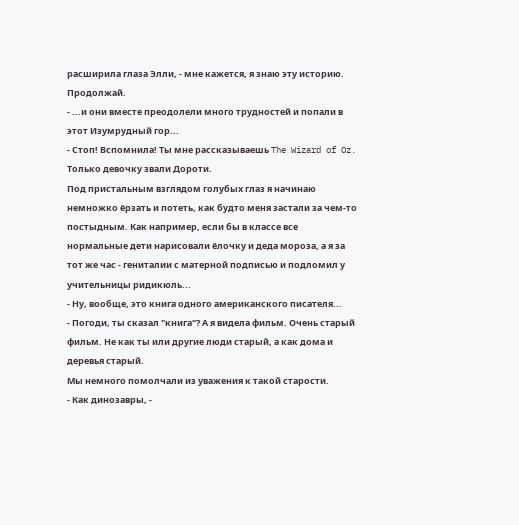расширила глаза Элли, - мне кажется, я знаю эту историю. Продолжай.
- ...и они вместе преодолели много трудностей и попали в этот Изумрудный гор...
- Стоп! Вспомнила! Ты мне рассказываешь The Wizard of Oz. Только девочку звали Дороти.
Под пристальным взглядом голубых глаз я начинаю немножко ёрзать и потеть, как будто меня застали за чем-то постыдным. Как например, если бы в классе все нормальные дети нарисовали ёлочку и деда мороза, а я за тот же час - гениталии с матерной подписью и подломил у учительницы ридикюль...
- Ну, вообще, это книга одного американского писателя...
- Погоди, ты сказал "книга"? А я видела фильм. Очень старый фильм. Не как ты или другие люди старый, а как дома и деревья старый.
Мы немного помолчали из уважения к такой старости.
- Как динозавры, -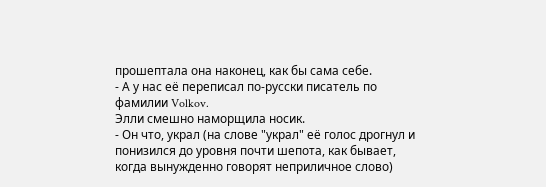прошептала она наконец, как бы сама себе.
- А у нас её переписал по-русски писатель по фамилии Volkov.
Элли смешно наморщила носик.
- Он что, украл (на слове "украл" её голос дрогнул и понизился до уровня почти шепота, как бывает, когда вынужденно говорят неприличное слово)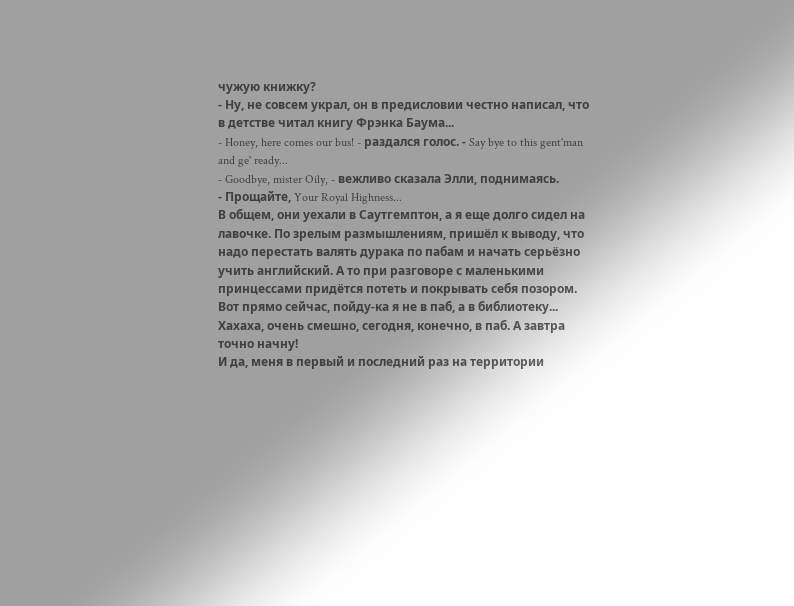чужую книжку?
- Ну, не совсем украл, он в предисловии честно написал, что в детстве читал книгу Фрэнка Баума...
- Honey, here comes our bus! - раздался голос. - Say bye to this gent'man and ge' ready...
- Goodbye, mister Oily, - вежливо сказала Элли, поднимаясь.
- Прощайте, Your Royal Highness...
В общем, они уехали в Саутгемптон, а я еще долго сидел на лавочке. По зрелым размышлениям, пришёл к выводу, что надо перестать валять дурака по пабам и начать серьёзно учить английский. А то при разговоре с маленькими принцессами придётся потеть и покрывать себя позором. Вот прямо сейчас, пойду-ка я не в паб, а в библиотеку... Хахаха, очень смешно, сегодня, конечно, в паб. А завтра точно начну!
И да, меня в первый и последний раз на территории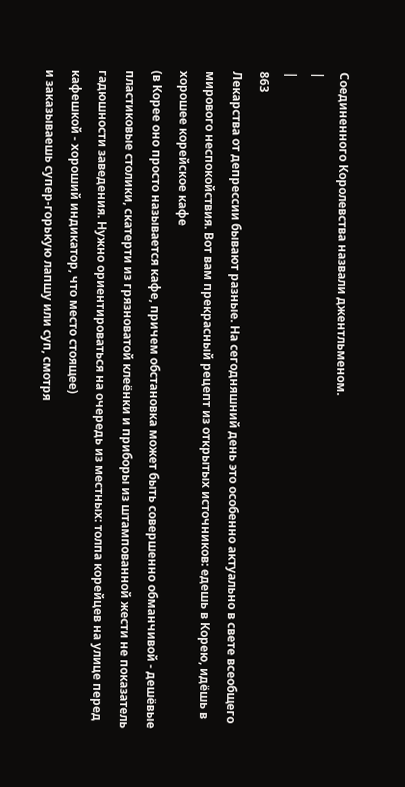Соединенного Королевства назвали джентльменом.
|
|
863
Лекарства от депрессии бывают разные. На сегодняшний день это особенно актуально в свете всеобщего мирового неспокойствия. Вот вам прекрасный рецепт из открытых источников: едешь в Корею, идёшь в хорошее корейское кафе
(в Корее оно просто называется кафе, причем обстановка может быть совершенно обманчивой - дешёвые пластиковые столики, скатерти из грязноватой клеёнки и приборы из штампованной жести не показатель гадюшности заведения. Нужно ориентироваться на очередь из местных: толпа корейцев на улице перед кафешкой - хороший индикатор, что место стоящее)
и заказываешь супер-горькую лапшу или суп, смотря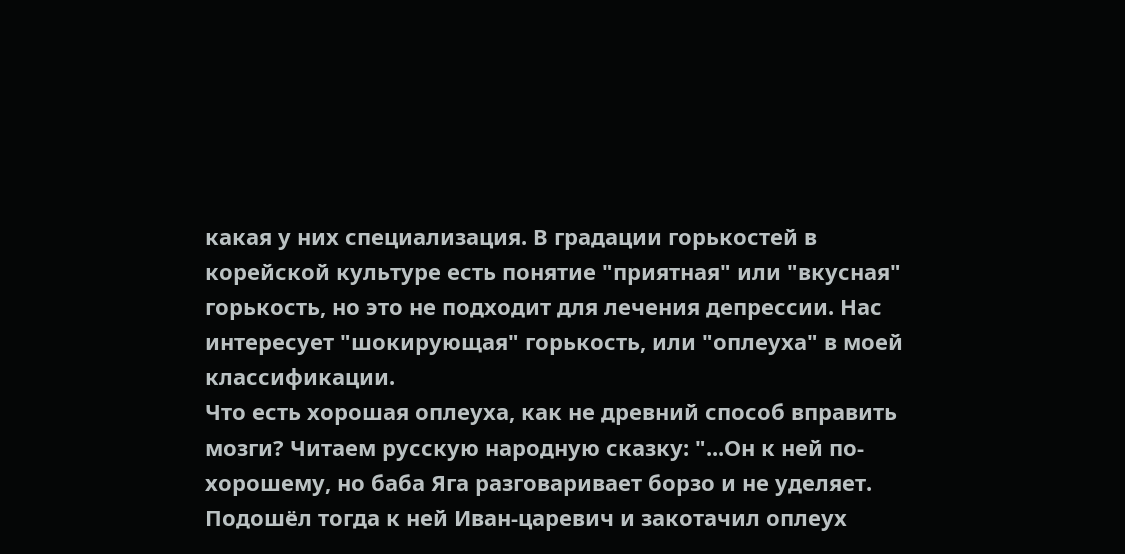какая у них специализация. В градации горькостей в корейской культуре есть понятие "приятная" или "вкусная" горькость, но это не подходит для лечения депрессии. Нас интересует "шокирующая" горькость, или "оплеуха" в моей классификации.
Что есть хорошая оплеуха, как не древний способ вправить мозги? Читаем русскую народную сказку: "...Он к ней по-хорошему, но баба Яга разговаривает борзо и не уделяет. Подошёл тогда к ней Иван-царевич и закотачил оплеух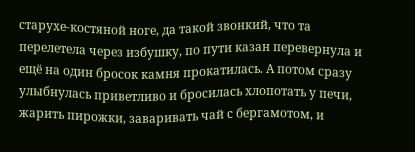старухе-костяной ноге, да такой звонкий, что та перелетела через избушку, по пути казан перевернула и ещё на один бросок камня прокатилась. А потом сразу улыбнулась приветливо и бросилась хлопотать у печи, жарить пирожки, заваривать чай с бергамотом, и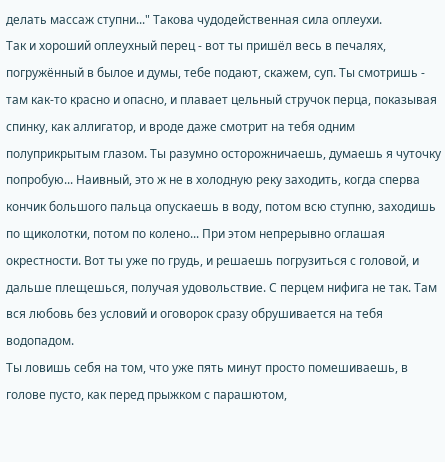делать массаж ступни..." Такова чудодейственная сила оплеухи.
Так и хороший оплеухный перец - вот ты пришёл весь в печалях, погружённый в былое и думы, тебе подают, скажем, суп. Ты смотришь - там как-то красно и опасно, и плавает цельный стручок перца, показывая спинку, как аллигатор, и вроде даже смотрит на тебя одним полуприкрытым глазом. Ты разумно осторожничаешь, думаешь я чуточку попробую... Наивный, это ж не в холодную реку заходить, когда сперва кончик большого пальца опускаешь в воду, потом всю ступню, заходишь по щиколотки, потом по колено... При этом непрерывно оглашая окрестности. Вот ты уже по грудь, и решаешь погрузиться с головой, и дальше плещешься, получая удовольствие. С перцем нифига не так. Там вся любовь без условий и оговорок сразу обрушивается на тебя водопадом.
Ты ловишь себя на том, что уже пять минут просто помешиваешь, в голове пусто, как перед прыжком с парашютом,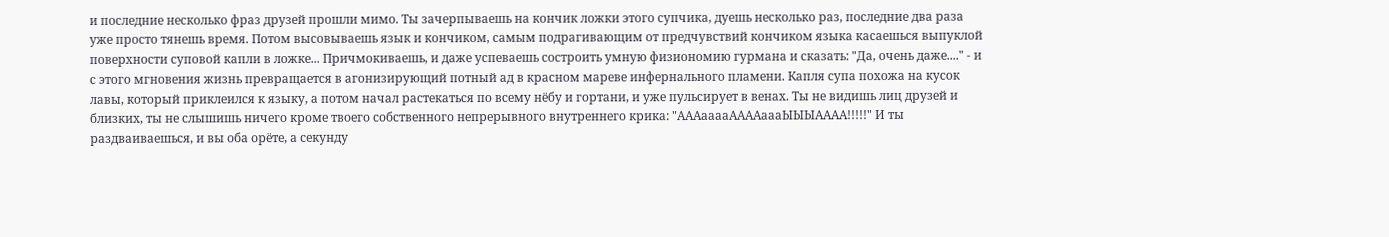и последние несколько фраз друзей прошли мимо. Ты зачерпываешь на кончик ложки этого супчика, дуешь несколько раз, последние два раза уже просто тянешь время. Потом высовываешь язык и кончиком, самым подрагивающим от предчувствий кончиком языка касаешься выпуклой поверхности суповой капли в ложке... Причмокиваешь, и даже успеваешь состроить умную физиономию гурмана и сказать: "Да, очень даже...." - и с этого мгновения жизнь превращается в агонизирующий потный ад в красном мареве инфернального пламени. Капля супа похожа на кусок лавы, который приклеился к языку, а потом начал растекаться по всему нёбу и гортани, и уже пульсирует в венах. Ты не видишь лиц друзей и близких, ты не слышишь ничего кроме твоего собственного непрерывного внутреннего крика: "АААааааААААаааЫЫЫАААА!!!!!" И ты раздваиваешься, и вы оба орёте, а секунду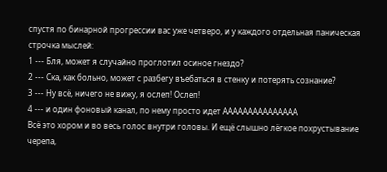спустя по бинарной прогрессии вас уже четверо, и у каждого отдельная паническая строчка мыслей:
1 --- Бля, может я случайно проглотил осиное гнездо?
2 --- Ска, как больно, может с разбегу въебаться в стенку и потерять сознание?
3 --- Ну всё, ничего не вижу, я ослеп! Ослеп!
4 --- и один фоновый канал, по нему просто идет ААААААААААААААА
Всё это хором и во весь голос внутри головы. И ещё слышно лёгкое похрустывание черепа,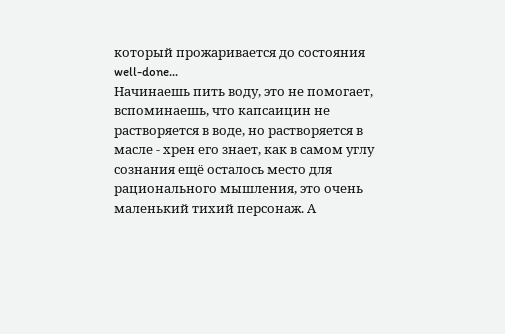который прожаривается до состояния well-done...
Начинаешь пить воду, это не помогает, вспоминаешь, что капсаицин не растворяется в воде, но растворяется в масле - хрен его знает, как в самом углу сознания ещё осталось место для рационального мышления, это очень маленький тихий персонаж. А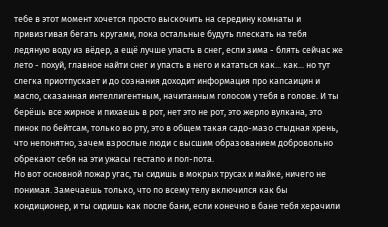тебе в этот момент хочется просто выскочить на середину комнаты и привизгивая бегать кругами, пока остальные будуть плескать на тебя ледяную воду из вёдер, а ещё лучше упасть в снег, если зима - блять сейчас же лето - похуй, главное найти снег и упасть в него и кататься как... как... но тут слегка приотпускает и до сознания доходит информация про капсаицин и масло, сказанная интеллигентным, начитанным голосом у тебя в голове. И ты берёшь все жирное и пихаешь в рот, нет это не рот, это жерло вулкана, это пинок по бейтсам, только во рту, это в общем такая садо-мазо стыдная хрень, что непонятно, зачем взрослые люди с высшим образованием добровольно обрекают себя на эти ужасы гестапо и пол-пота.
Но вот основной пожар угас, ты сидишь в мокрых трусах и майке, ничего не понимая. Замечаешь только, что по всему телу включился как бы кондиционер, и ты сидишь как после бани, если конечно в бане тебя херачили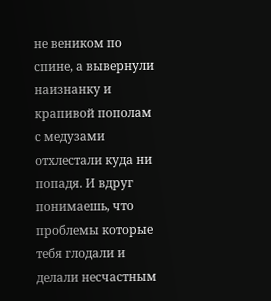не веником по спине, а вывернули наизнанку и крапивой пополам с медузами отхлестали куда ни попадя. И вдруг понимаешь, что проблемы которые тебя глодали и делали несчастным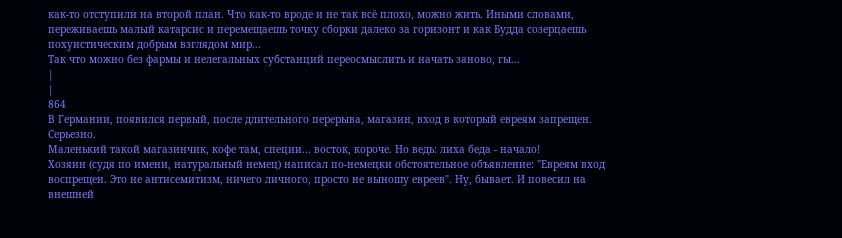как-то отступили на второй план. Что как-то вроде и не так всё плохо, можно жить. Иными словами, переживаешь малый катарсис и перемещаешь точку сборки далеко за горизонт и как Будда созерцаешь похуистическим добрым взглядом мир...
Так что можно без фармы и нелегальных субстанций переосмыслить и начать заново, гы...
|
|
864
В Германии, появился первый, после длительного перерыва, магазин, вход в который евреям запрещен. Серьезно.
Маленький такой магазинчик, кофе там, специи... восток, короче. Но ведь: лиха беда - начало!
Хозяин (судя по имени, натуральный немец) написал по-немецки обстоятельное объявление: "Евреям вход воспрещен. Это не антисемитизм, ничего личного, просто не выношу евреев". Ну, бывает. И повесил на внешней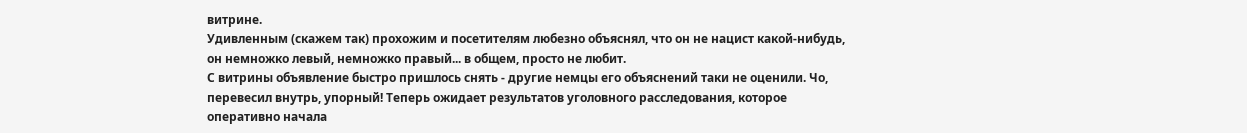витрине.
Удивленным (скажем так) прохожим и посетителям любезно объяснял, что он не нацист какой-нибудь, он немножко левый, немножко правый... в общем, просто не любит.
С витрины объявление быстро пришлось снять - другие немцы его объяснений таки не оценили. Чо, перевесил внутрь, упорный! Теперь ожидает результатов уголовного расследования, которое оперативно начала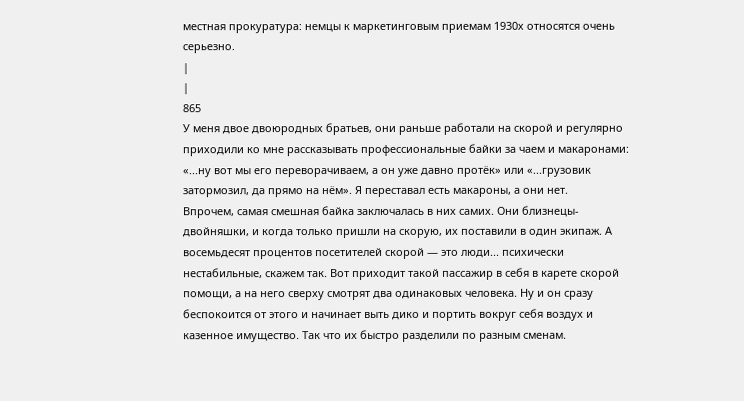местная прокуратура: немцы к маркетинговым приемам 1930х относятся очень серьезно.
|
|
865
У меня двое двоюродных братьев, они раньше работали на скорой и регулярно приходили ко мне рассказывать профессиональные байки за чаем и макаронами: «...ну вот мы его переворачиваем, а он уже давно протёк» или «...грузовик затормозил, да прямо на нём». Я переставал есть макароны, а они нет.
Впрочем, самая смешная байка заключалась в них самих. Они близнецы-двойняшки, и когда только пришли на скорую, их поставили в один экипаж. А восемьдесят процентов посетителей скорой — это люди... психически нестабильные, скажем так. Вот приходит такой пассажир в себя в карете скорой помощи, а на него сверху смотрят два одинаковых человека. Ну и он сразу беспокоится от этого и начинает выть дико и портить вокруг себя воздух и казенное имущество. Так что их быстро разделили по разным сменам.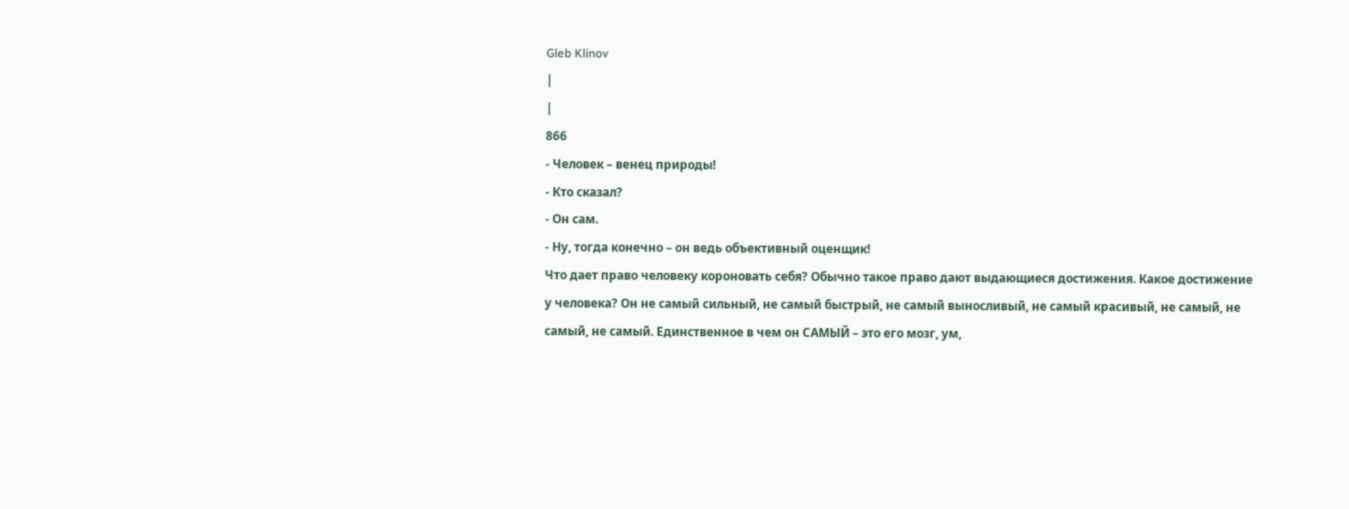Gleb Klinov
|
|
866
- Человек – венец природы!
- Кто сказал?
- Он сам.
- Ну, тогда конечно – он ведь объективный оценщик!
Что дает право человеку короновать себя? Обычно такое право дают выдающиеся достижения. Какое достижение у человека? Он не самый сильный, не самый быстрый, не самый выносливый, не самый красивый, не самый, не самый, не самый. Единственное в чем он САМЫЙ – это его мозг, ум,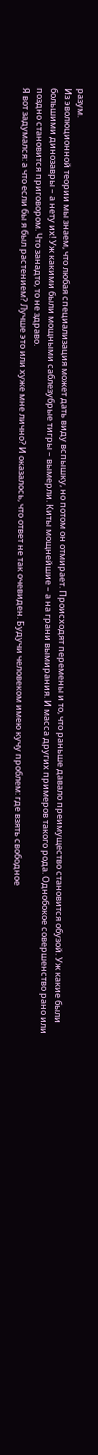разум.
Из эволюционной теории мы знаем, что любая специализация может дать виду вспышку, но потом он отмирает. Происходят перемены и то, что раньше давало преимущество становится обузой. Уж какие были большими динозавры – а нету их! Уж какими были мощными саблезубрые тигры – вымерли. Киты мощнейшие – а на грани вымирания. И масса других примеров такого рода. Однобокое совершенство рано или поздно становится приговором. Что занадто, то не здраво.
Я вот задумался: а что если бы я был растением? Лучше это или хуже мне лично? И оказалось, что ответ не так очевиден. Будучи человеком имею кучу проблем: где взять свободное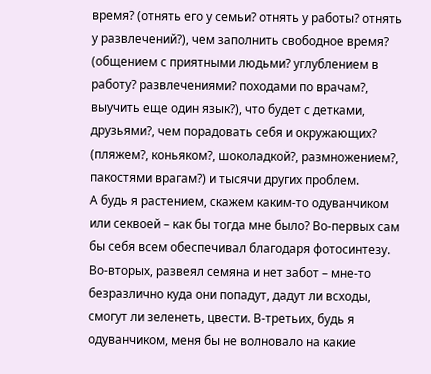время? (отнять его у семьи? отнять у работы? отнять у развлечений?), чем заполнить свободное время? (общением с приятными людьми? углублением в работу? развлечениями? походами по врачам?, выучить еще один язык?), что будет с детками, друзьями?, чем порадовать себя и окружающих? (пляжем?, коньяком?, шоколадкой?, размножением?, пакостями врагам?) и тысячи других проблем.
А будь я растением, скажем каким-то одуванчиком или секвоей – как бы тогда мне было? Во-первых сам бы себя всем обеспечивал благодаря фотосинтезу. Во-вторых, развеял семяна и нет забот – мне-то безразлично куда они попадут, дадут ли всходы, смогут ли зеленеть, цвести. В-третьих, будь я одуванчиком, меня бы не волновало на какие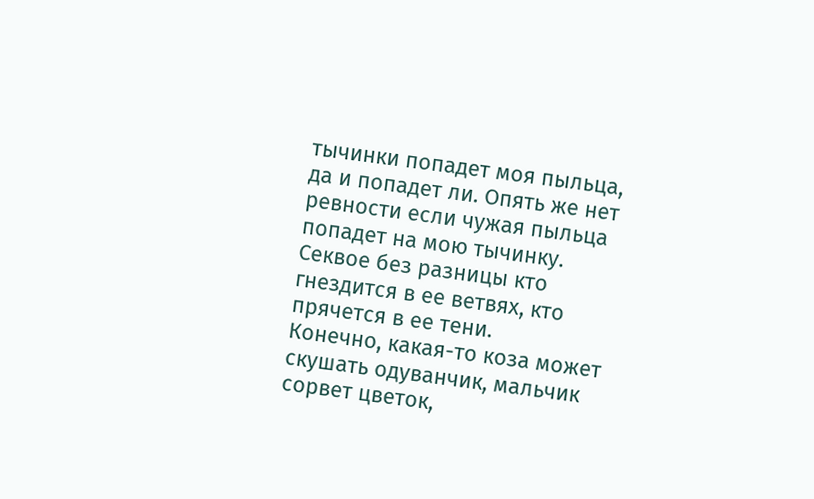тычинки попадет моя пыльца, да и попадет ли. Опять же нет ревности если чужая пыльца попадет на мою тычинку. Секвое без разницы кто гнездится в ее ветвях, кто прячется в ее тени.
Конечно, какая-то коза может скушать одуванчик, мальчик сорвет цветок,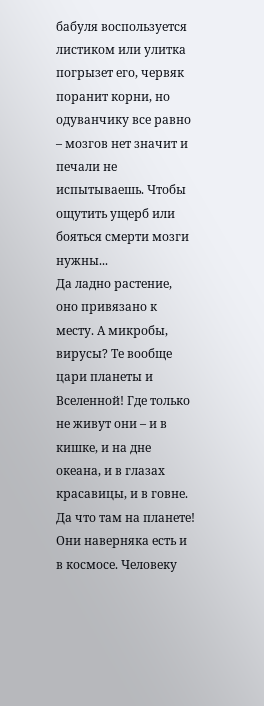бабуля воспользуется листиком или улитка погрызет его, червяк поранит корни, но одуванчику все равно – мозгов нет значит и печали не испытываешь. Чтобы ощутить ущерб или бояться смерти мозги нужны...
Да ладно растение, оно привязано к месту. А микробы, вирусы? Те вообще цари планеты и Вселенной! Где только не живут они – и в кишке, и на дне океана, и в глазах красавицы, и в говне. Да что там на планете! Они наверняка есть и в космосе. Человеку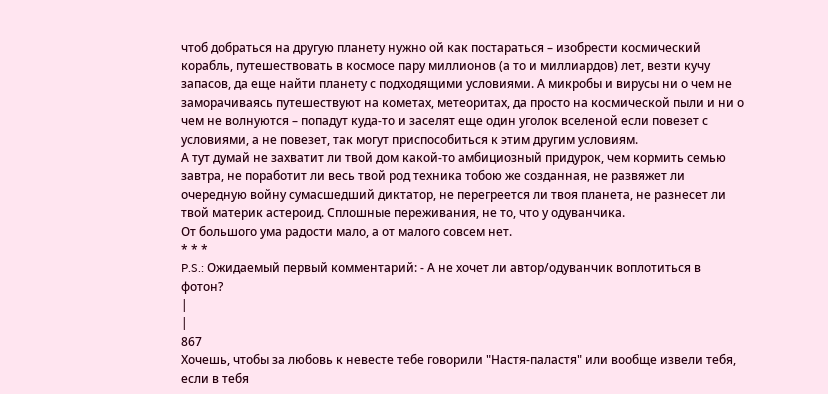чтоб добраться на другую планету нужно ой как постараться – изобрести космический корабль, путешествовать в космосе пару миллионов (а то и миллиардов) лет, везти кучу запасов, да еще найти планету с подходящими условиями. А микробы и вирусы ни о чем не заморачиваясь путешествуют на кометах, метеоритах, да просто на космической пыли и ни о чем не волнуются – попадут куда-то и заселят еще один уголок вселеной если повезет с условиями, а не повезет, так могут приспособиться к этим другим условиям.
А тут думай не захватит ли твой дом какой-то амбициозный придурок, чем кормить семью завтра, не поработит ли весь твой род техника тобою же созданная, не развяжет ли очередную войну сумасшедший диктатор, не перегреется ли твоя планета, не разнесет ли твой материк астероид. Сплошные переживания, не то, что у одуванчика.
От большого ума радости мало, а от малого совсем нет.
* * *
P.S.: Ожидаемый первый комментарий: - А не хочет ли автор/одуванчик воплотиться в фотон?
|
|
867
Хочешь, чтобы за любовь к невесте тебе говорили "Настя-паластя" или вообще извели тебя, если в тебя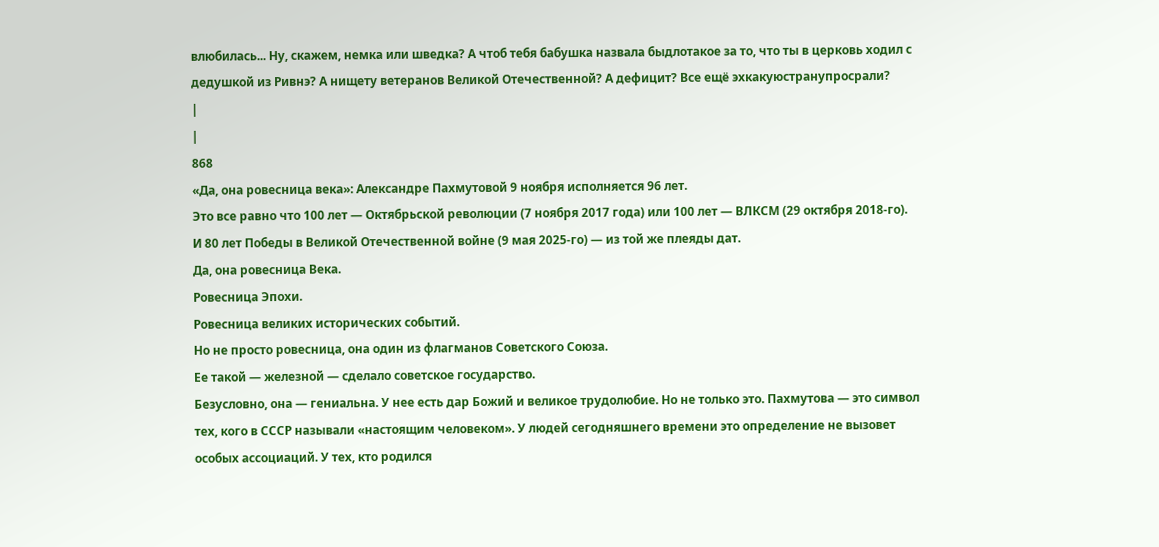влюбилась... Ну, скажем, немка или шведка? А чтоб тебя бабушка назвала быдлотакое за то, что ты в церковь ходил с дедушкой из Ривнэ? А нищету ветеранов Великой Отечественной? А дефицит? Все ещё эхкакуюстранупросрали?
|
|
868
«Да, она ровесница века»: Александре Пахмутовой 9 ноября исполняется 96 лет.
Это все равно что 100 лет — Октябрьской революции (7 ноября 2017 года) или 100 лет — ВЛКСМ (29 октября 2018-го).
И 80 лет Победы в Великой Отечественной войне (9 мая 2025-го) — из той же плеяды дат.
Да, она ровесница Века.
Ровесница Эпохи.
Ровесница великих исторических событий.
Но не просто ровесница, она один из флагманов Советского Союза.
Ее такой — железной — сделало советское государство.
Безусловно, она — гениальна. У нее есть дар Божий и великое трудолюбие. Но не только это. Пахмутова — это символ тех, кого в СССР называли «настоящим человеком». У людей сегодняшнего времени это определение не вызовет особых ассоциаций. У тех, кто родился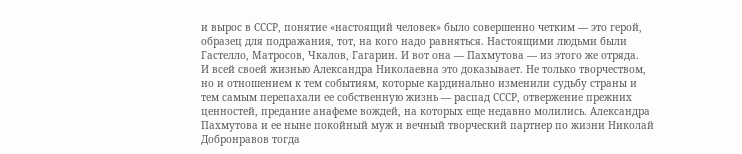и вырос в СССР, понятие «настоящий человек» было совершенно четким — это герой, образец для подражания, тот, на кого надо равняться. Настоящими людьми были Гастелло, Матросов, Чкалов, Гагарин. И вот она — Пахмутова — из этого же отряда.
И всей своей жизнью Александра Николаевна это доказывает. Не только творчеством, но и отношением к тем событиям, которые кардинально изменили судьбу страны и тем самым перепахали ее собственную жизнь — распад СССР, отвержение прежних ценностей, предание анафеме вождей, на которых еще недавно молились. Александра Пахмутова и ее ныне покойный муж и вечный творческий партнер по жизни Николай Добронравов тогда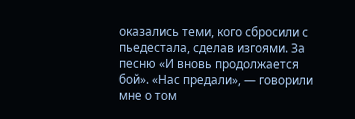оказались теми, кого сбросили с пьедестала, сделав изгоями. За песню «И вновь продолжается бой». «Нас предали», — говорили мне о том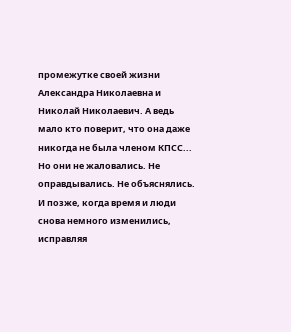промежутке своей жизни Александра Николаевна и Николай Николаевич. А ведь мало кто поверит, что она даже никогда не была членом КПСС...
Но они не жаловались. Не оправдывались. Не объяснялись. И позже, когда время и люди снова немного изменились, исправляя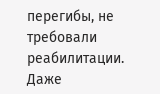перегибы, не требовали реабилитации. Даже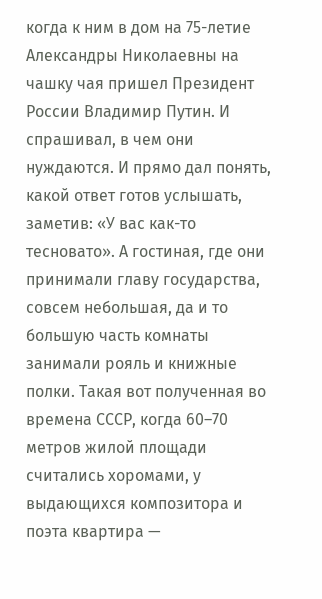когда к ним в дом на 75-летие Александры Николаевны на чашку чая пришел Президент России Владимир Путин. И спрашивал, в чем они нуждаются. И прямо дал понять, какой ответ готов услышать, заметив: «У вас как-то тесновато». А гостиная, где они принимали главу государства, совсем небольшая, да и то большую часть комнаты занимали рояль и книжные полки. Такая вот полученная во времена СССР, когда 60–70 метров жилой площади считались хоромами, у выдающихся композитора и поэта квартира —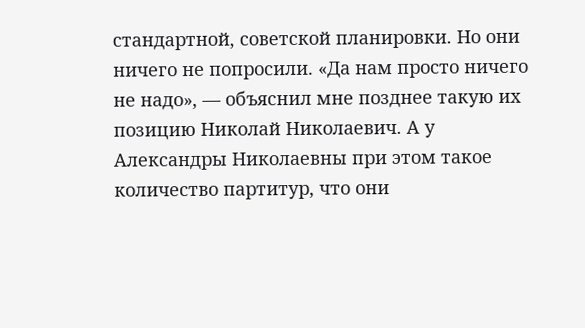стандартной, советской планировки. Но они ничего не попросили. «Да нам просто ничего не надо», — объяснил мне позднее такую их позицию Николай Николаевич. А у Александры Николаевны при этом такое количество партитур, что они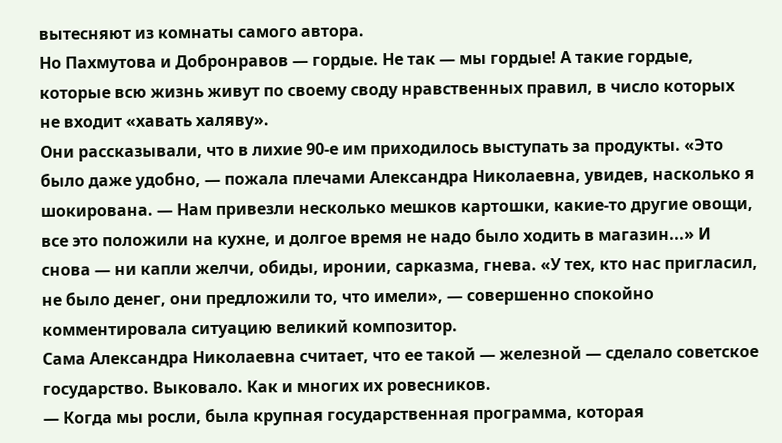вытесняют из комнаты самого автора.
Но Пахмутова и Добронравов — гордые. Не так — мы гордые! А такие гордые, которые всю жизнь живут по своему своду нравственных правил, в число которых не входит «хавать халяву».
Они рассказывали, что в лихие 90-е им приходилось выступать за продукты. «Это было даже удобно, — пожала плечами Александра Николаевна, увидев, насколько я шокирована. — Нам привезли несколько мешков картошки, какие-то другие овощи, все это положили на кухне, и долгое время не надо было ходить в магазин...» И снова — ни капли желчи, обиды, иронии, сарказма, гнева. «У тех, кто нас пригласил, не было денег, они предложили то, что имели», — совершенно спокойно комментировала ситуацию великий композитор.
Сама Александра Николаевна считает, что ее такой — железной — сделало советское государство. Выковало. Как и многих их ровесников.
— Когда мы росли, была крупная государственная программа, которая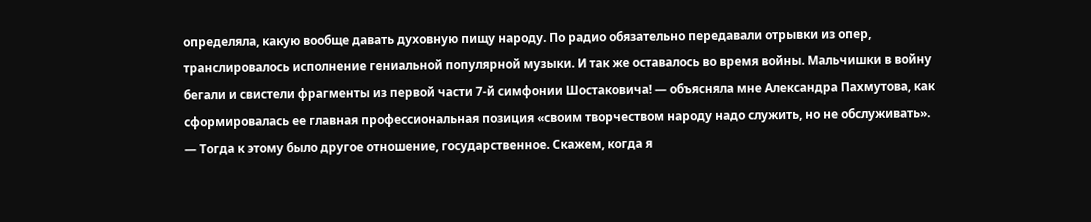определяла, какую вообще давать духовную пищу народу. По радио обязательно передавали отрывки из опер, транслировалось исполнение гениальной популярной музыки. И так же оставалось во время войны. Мальчишки в войну бегали и свистели фрагменты из первой части 7-й симфонии Шостаковича! — объясняла мне Александра Пахмутова, как сформировалась ее главная профессиональная позиция «своим творчеством народу надо служить, но не обслуживать». — Тогда к этому было другое отношение, государственное. Скажем, когда я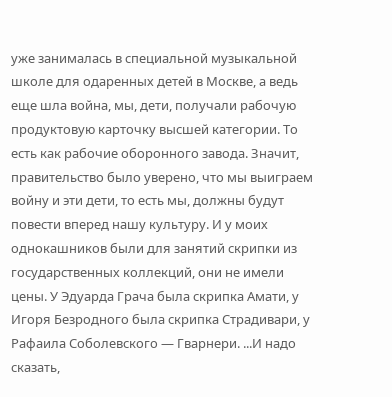уже занималась в специальной музыкальной школе для одаренных детей в Москве, а ведь еще шла война, мы, дети, получали рабочую продуктовую карточку высшей категории. То есть как рабочие оборонного завода. Значит, правительство было уверено, что мы выиграем войну и эти дети, то есть мы, должны будут повести вперед нашу культуру. И у моих однокашников были для занятий скрипки из государственных коллекций, они не имели цены. У Эдуарда Грача была скрипка Амати, у Игоря Безродного была скрипка Страдивари, у Рафаила Соболевского — Гварнери. ...И надо сказать,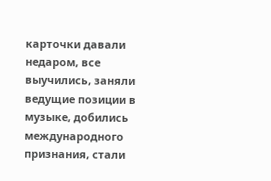карточки давали недаром, все выучились, заняли ведущие позиции в музыке, добились международного признания, стали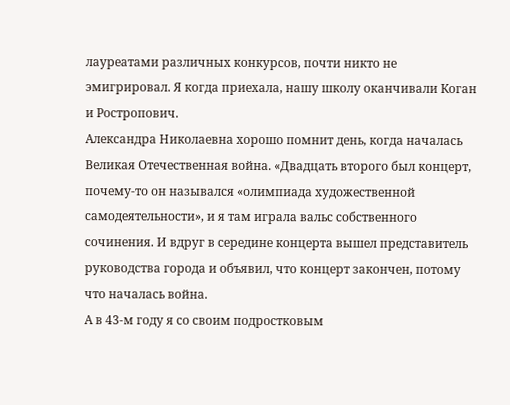лауреатами различных конкурсов, почти никто не эмигрировал. Я когда приехала, нашу школу оканчивали Коган и Ростропович.
Александра Николаевна хорошо помнит день, когда началась Великая Отечественная война. «Двадцать второго был концерт, почему-то он назывался «олимпиада художественной самодеятельности», и я там играла вальс собственного сочинения. И вдруг в середине концерта вышел представитель руководства города и объявил, что концерт закончен, потому что началась война.
А в 43-м году я со своим подростковым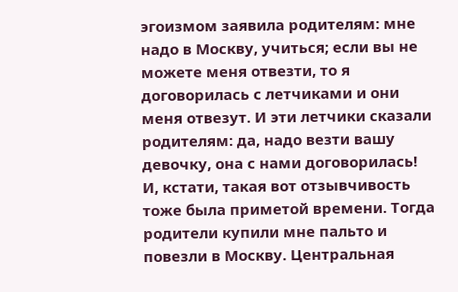эгоизмом заявила родителям: мне надо в Москву, учиться; если вы не можете меня отвезти, то я договорилась с летчиками и они меня отвезут. И эти летчики сказали родителям: да, надо везти вашу девочку, она с нами договорилась! И, кстати, такая вот отзывчивость тоже была приметой времени. Тогда родители купили мне пальто и повезли в Москву. Центральная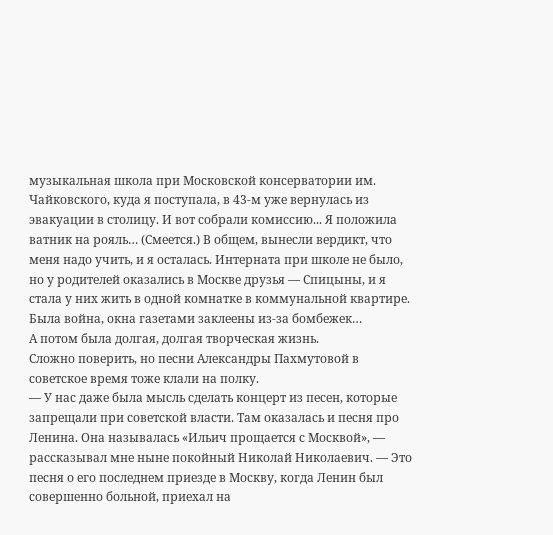музыкальная школа при Московской консерватории им. Чайковского, куда я поступала, в 43-м уже вернулась из эвакуации в столицу. И вот собрали комиссию... Я положила ватник на рояль… (Смеется.) В общем, вынесли вердикт, что меня надо учить, и я осталась. Интерната при школе не было, но у родителей оказались в Москве друзья — Спицыны, и я стала у них жить в одной комнатке в коммунальной квартире. Была война, окна газетами заклеены из-за бомбежек…
А потом была долгая, долгая творческая жизнь.
Сложно поверить, но песни Александры Пахмутовой в советское время тоже клали на полку.
— У нас даже была мысль сделать концерт из песен, которые запрещали при советской власти. Там оказалась и песня про Ленина. Она называлась «Ильич прощается с Москвой», — рассказывал мне ныне покойный Николай Николаевич. — Это песня о его последнем приезде в Москву, когда Ленин был совершенно больной, приехал на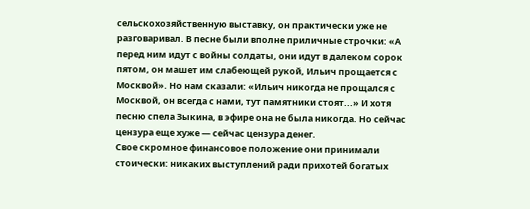сельскохозяйственную выставку, он практически уже не разговаривал. В песне были вполне приличные строчки: «А перед ним идут с войны солдаты, они идут в далеком сорок пятом, он машет им слабеющей рукой, Ильич прощается с Москвой». Но нам сказали: «Ильич никогда не прощался с Москвой, он всегда с нами, тут памятники стоят...» И хотя песню спела Зыкина, в эфире она не была никогда. Но сейчас цензура еще хуже — сейчас цензура денег.
Свое скромное финансовое положение они принимали стоически: никаких выступлений ради прихотей богатых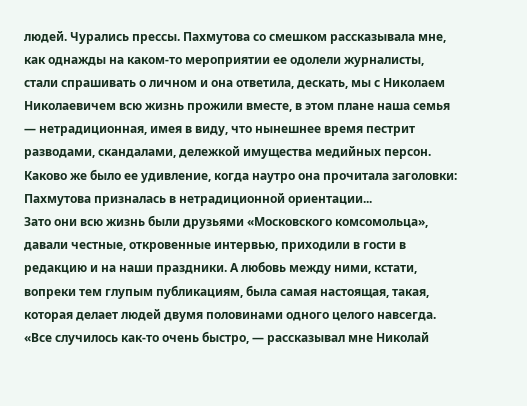людей. Чурались прессы. Пахмутова со смешком рассказывала мне, как однажды на каком-то мероприятии ее одолели журналисты, стали спрашивать о личном и она ответила, дескать, мы с Николаем Николаевичем всю жизнь прожили вместе, в этом плане наша семья — нетрадиционная, имея в виду, что нынешнее время пестрит разводами, скандалами, дележкой имущества медийных персон. Каково же было ее удивление, когда наутро она прочитала заголовки: Пахмутова призналась в нетрадиционной ориентации...
Зато они всю жизнь были друзьями «Московского комсомольца», давали честные, откровенные интервью, приходили в гости в редакцию и на наши праздники. А любовь между ними, кстати, вопреки тем глупым публикациям, была самая настоящая, такая, которая делает людей двумя половинами одного целого навсегда. «Все случилось как-то очень быстро, — рассказывал мне Николай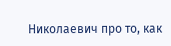Николаевич про то, как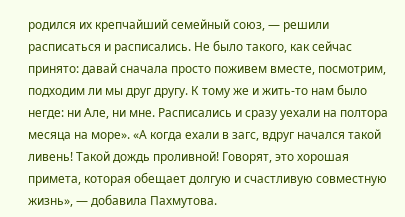родился их крепчайший семейный союз, — решили расписаться и расписались. Не было такого, как сейчас принято: давай сначала просто поживем вместе, посмотрим, подходим ли мы друг другу. К тому же и жить-то нам было негде: ни Але, ни мне. Расписались и сразу уехали на полтора месяца на море». «А когда ехали в загс, вдруг начался такой ливень! Такой дождь проливной! Говорят, это хорошая примета, которая обещает долгую и счастливую совместную жизнь», — добавила Пахмутова.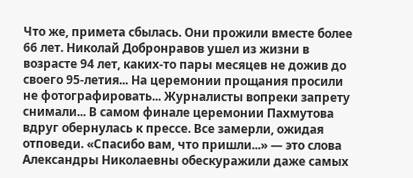Что же, примета сбылась. Они прожили вместе более 66 лет. Николай Добронравов ушел из жизни в возрасте 94 лет, каких-то пары месяцев не дожив до своего 95-летия... На церемонии прощания просили не фотографировать... Журналисты вопреки запрету снимали... В самом финале церемонии Пахмутова вдруг обернулась к прессе. Все замерли, ожидая отповеди. «Спасибо вам, что пришли...» — это слова Александры Николаевны обескуражили даже самых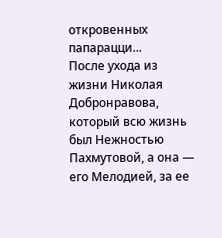откровенных папарацци...
После ухода из жизни Николая Добронравова, который всю жизнь был Нежностью Пахмутовой, а она — его Мелодией, за ее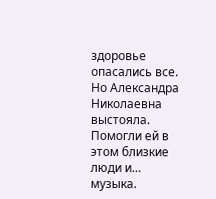здоровье опасались все. Но Александра Николаевна выстояла. Помогли ей в этом близкие люди и… музыка.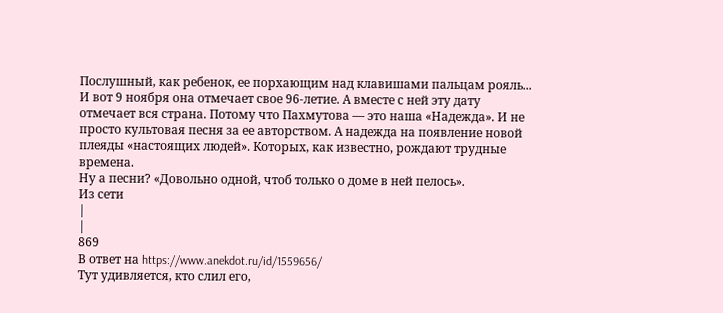Послушный, как ребенок, ее порхающим над клавишами пальцам рояль...
И вот 9 ноября она отмечает свое 96-летие. А вместе с ней эту дату отмечает вся страна. Потому что Пахмутова — это наша «Надежда». И не просто культовая песня за ее авторством. А надежда на появление новой плеяды «настоящих людей». Которых, как известно, рождают трудные времена.
Ну а песни? «Довольно одной, чтоб только о доме в ней пелось».
Из сети
|
|
869
В ответ на https://www.anekdot.ru/id/1559656/
Тут удивляется, кто слил его,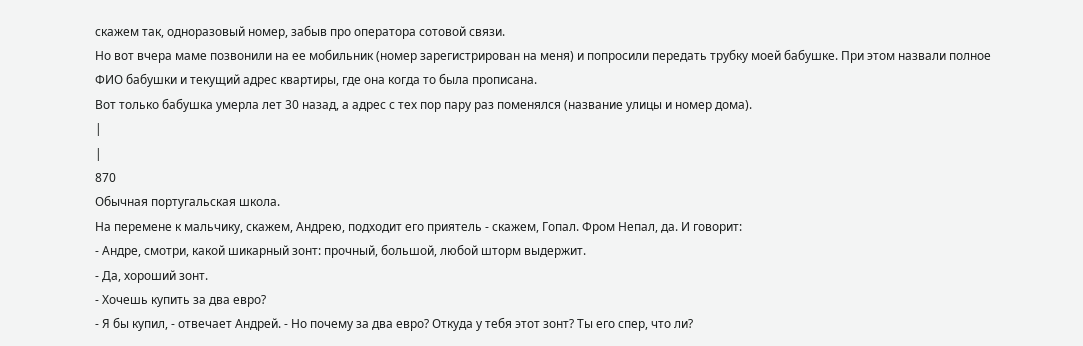скажем так, одноразовый номер, забыв про оператора сотовой связи.
Но вот вчера маме позвонили на ее мобильник (номер зарегистрирован на меня) и попросили передать трубку моей бабушке. При этом назвали полное ФИО бабушки и текущий адрес квартиры, где она когда то была прописана.
Вот только бабушка умерла лет 30 назад, а адрес с тех пор пару раз поменялся (название улицы и номер дома).
|
|
870
Обычная португальская школа.
На перемене к мальчику, скажем, Андрею, подходит его приятель - скажем, Гопал. Фром Непал, да. И говорит:
- Андре, смотри, какой шикарный зонт: прочный, большой, любой шторм выдержит.
- Да, хороший зонт.
- Хочешь купить за два евро?
- Я бы купил, - отвечает Андрей. - Но почему за два евро? Откуда у тебя этот зонт? Ты его спер, что ли?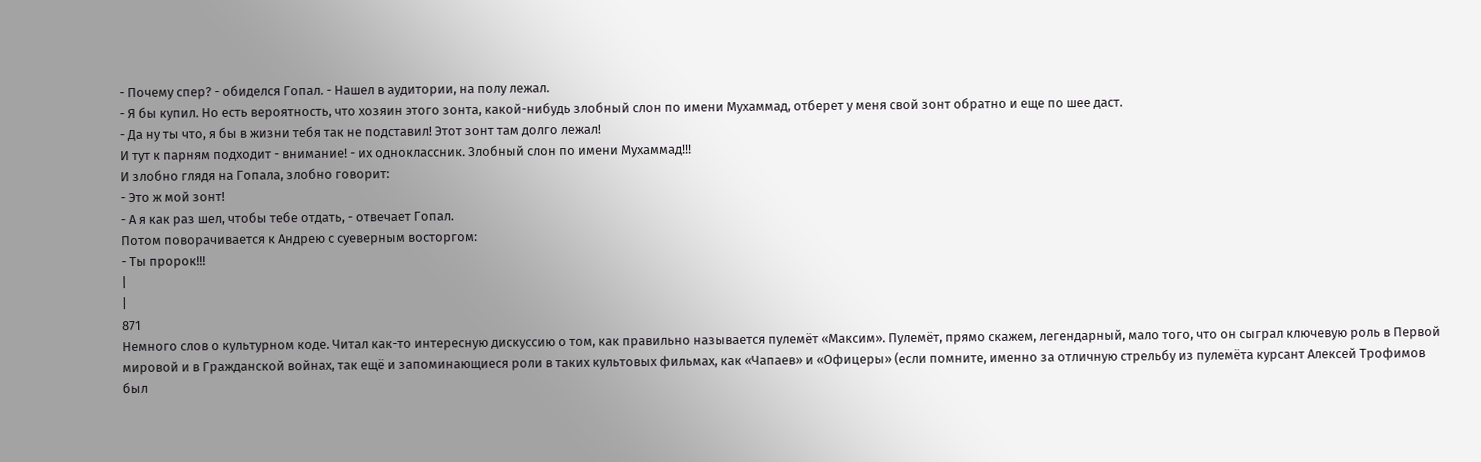- Почему спер? - обиделся Гопал. - Нашел в аудитории, на полу лежал.
- Я бы купил. Но есть вероятность, что хозяин этого зонта, какой-нибудь злобный слон по имени Мухаммад, отберет у меня свой зонт обратно и еще по шее даст.
- Да ну ты что, я бы в жизни тебя так не подставил! Этот зонт там долго лежал!
И тут к парням подходит - внимание! - их одноклассник. Злобный слон по имени Мухаммад!!!
И злобно глядя на Гопала, злобно говорит:
- Это ж мой зонт!
- А я как раз шел, чтобы тебе отдать, - отвечает Гопал.
Потом поворачивается к Андрею с суеверным восторгом:
- Ты пророк!!!
|
|
871
Немного слов о культурном коде. Читал как-то интересную дискуссию о том, как правильно называется пулемёт «Максим». Пулемёт, прямо скажем, легендарный, мало того, что он сыграл ключевую роль в Первой мировой и в Гражданской войнах, так ещё и запоминающиеся роли в таких культовых фильмах, как «Чапаев» и «Офицеры» (если помните, именно за отличную стрельбу из пулемёта курсант Алексей Трофимов был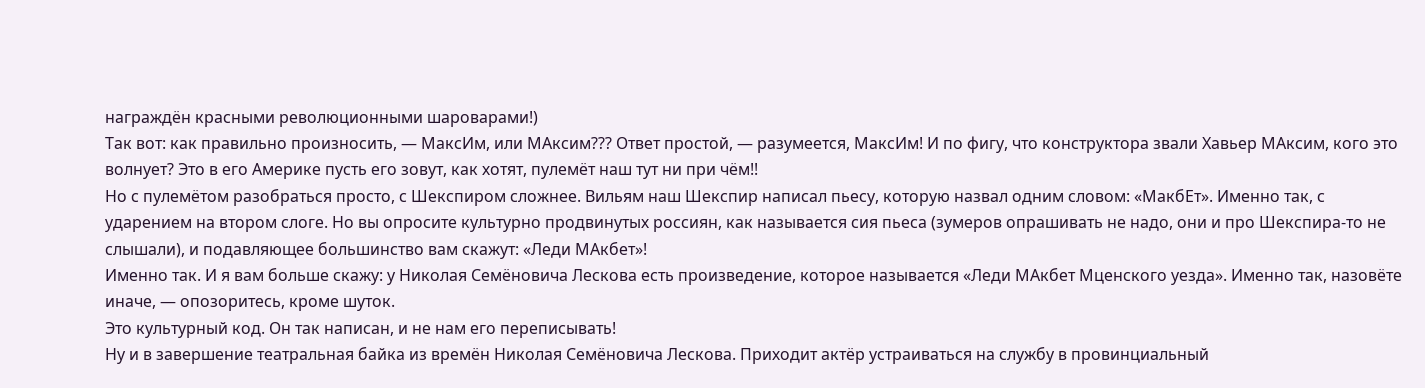награждён красными революционными шароварами!)
Так вот: как правильно произносить, — МаксИм, или МАксим??? Ответ простой, — разумеется, МаксИм! И по фигу, что конструктора звали Хавьер МАксим, кого это волнует? Это в его Америке пусть его зовут, как хотят, пулемёт наш тут ни при чём!!
Но с пулемётом разобраться просто, с Шекспиром сложнее. Вильям наш Шекспир написал пьесу, которую назвал одним словом: «МакбЕт». Именно так, с ударением на втором слоге. Но вы опросите культурно продвинутых россиян, как называется сия пьеса (зумеров опрашивать не надо, они и про Шекспира-то не слышали), и подавляющее большинство вам скажут: «Леди МАкбет»!
Именно так. И я вам больше скажу: у Николая Семёновича Лескова есть произведение, которое называется «Леди МАкбет Мценского уезда». Именно так, назовёте иначе, — опозоритесь, кроме шуток.
Это культурный код. Он так написан, и не нам его переписывать!
Ну и в завершение театральная байка из времён Николая Семёновича Лескова. Приходит актёр устраиваться на службу в провинциальный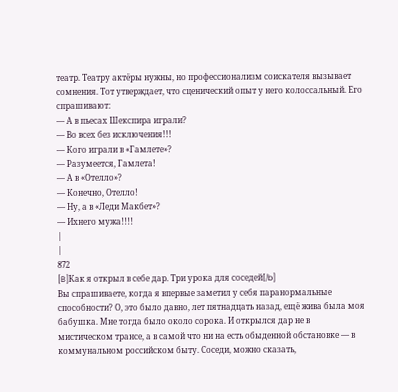театр. Театру актёры нужны, но профессионализм соискателя вызывает сомнения. Тот утверждает, что сценический опыт у него колоссальный. Его спрашивают:
— А в пьесах Шекспира играли?
— Во всех без исключения!!!
— Кого играли в «Гамлете»?
— Разумеется, Гамлета!
— А в «Отелло»?
— Конечно, Отелло!
— Ну, а в «Леди Макбет»?
— Ихнего мужа!!!!
|
|
872
[B]Как я открыл в себе дар. Три урока для соседей[/b]
Вы спрашиваете, когда я впервые заметил у себя паранормальные способности? О, это было давно, лет пятнадцать назад, ещё жива была моя бабушка. Мне тогда было около сорока. И открылся дар не в мистическом трансе, а в самой что ни на есть обыденной обстановке — в коммунальном российском быту. Соседи, можно сказать,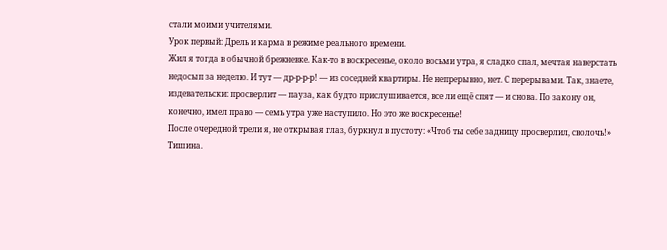стали моими учителями.
Урок первый: Дрель и карма в режиме реального времени.
Жил я тогда в обычной брежневке. Как-то в воскресенье, около восьми утра, я сладко спал, мечтая наверстать недосып за неделю. И тут — др-р-р-р! — из соседней квартиры. Не непрерывно, нет. С перерывами. Так, знаете, издевательски: просверлит — пауза, как будто прислушивается, все ли ещё спят — и снова. По закону он, конечно, имел право — семь утра уже наступило. Но это же воскресенье!
После очередной трели я, не открывая глаз, буркнул в пустоту: «Чтоб ты себе задницу просверлил, сволочь!»
Тишина.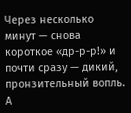Через несколько минут — снова короткое «др-р-р!» и почти сразу — дикий, пронзительный вопль. А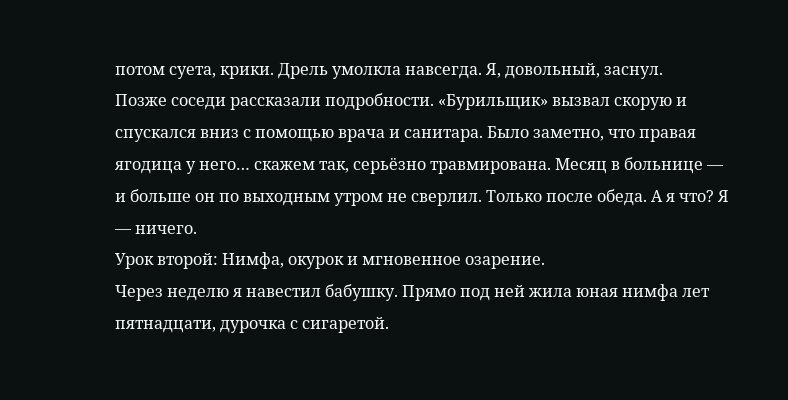потом суета, крики. Дрель умолкла навсегда. Я, довольный, заснул.
Позже соседи рассказали подробности. «Бурильщик» вызвал скорую и спускался вниз с помощью врача и санитара. Было заметно, что правая ягодица у него… скажем так, серьёзно травмирована. Месяц в больнице — и больше он по выходным утром не сверлил. Только после обеда. А я что? Я — ничего.
Урок второй: Нимфа, окурок и мгновенное озарение.
Через неделю я навестил бабушку. Прямо под ней жила юная нимфа лет пятнадцати, дурочка с сигаретой.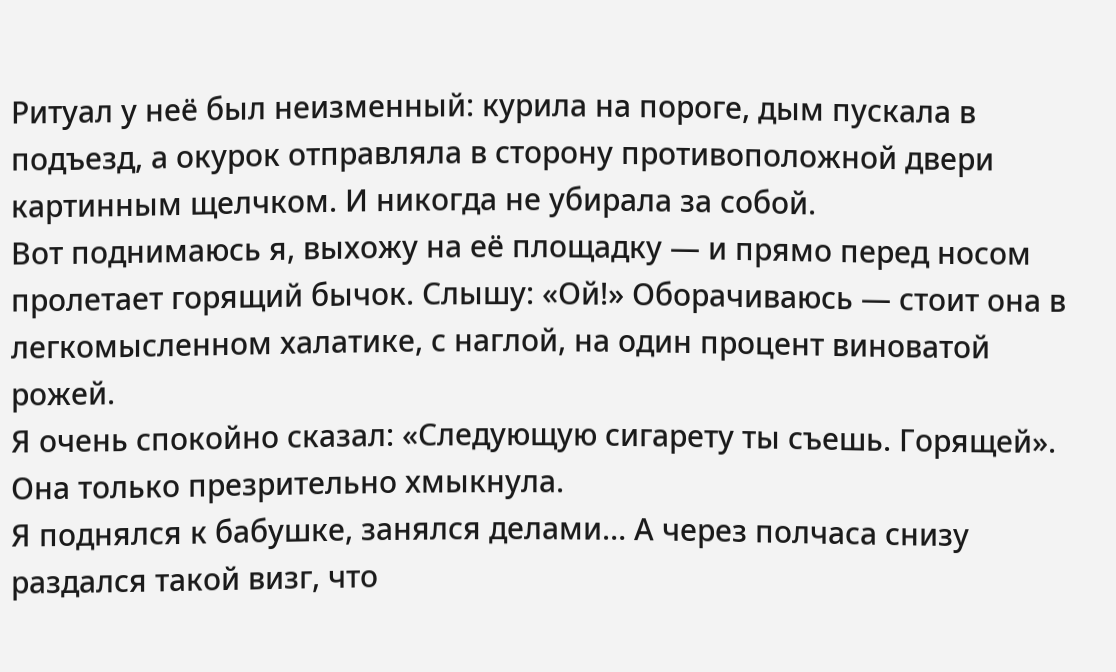Ритуал у неё был неизменный: курила на пороге, дым пускала в подъезд, а окурок отправляла в сторону противоположной двери картинным щелчком. И никогда не убирала за собой.
Вот поднимаюсь я, выхожу на её площадку — и прямо перед носом пролетает горящий бычок. Слышу: «Ой!» Оборачиваюсь — стоит она в легкомысленном халатике, с наглой, на один процент виноватой рожей.
Я очень спокойно сказал: «Следующую сигарету ты съешь. Горящей».
Она только презрительно хмыкнула.
Я поднялся к бабушке, занялся делами… А через полчаса снизу раздался такой визг, что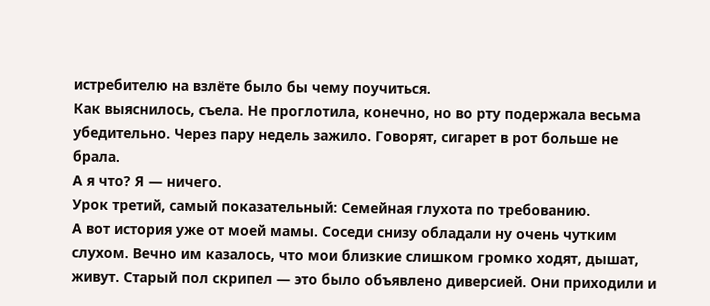истребителю на взлёте было бы чему поучиться.
Как выяснилось, съела. Не проглотила, конечно, но во рту подержала весьма убедительно. Через пару недель зажило. Говорят, сигарет в рот больше не брала.
А я что? Я — ничего.
Урок третий, самый показательный: Семейная глухота по требованию.
А вот история уже от моей мамы. Соседи снизу обладали ну очень чутким слухом. Вечно им казалось, что мои близкие слишком громко ходят, дышат, живут. Старый пол скрипел — это было объявлено диверсией. Они приходили и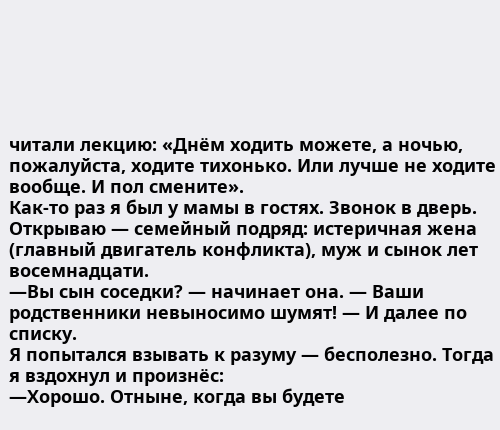читали лекцию: «Днём ходить можете, а ночью, пожалуйста, ходите тихонько. Или лучше не ходите вообще. И пол смените».
Как-то раз я был у мамы в гостях. Звонок в дверь. Открываю — семейный подряд: истеричная жена (главный двигатель конфликта), муж и сынок лет восемнадцати.
—Вы сын соседки? — начинает она. — Ваши родственники невыносимо шумят! — И далее по списку.
Я попытался взывать к разуму — бесполезно. Тогда я вздохнул и произнёс:
—Хорошо. Отныне, когда вы будете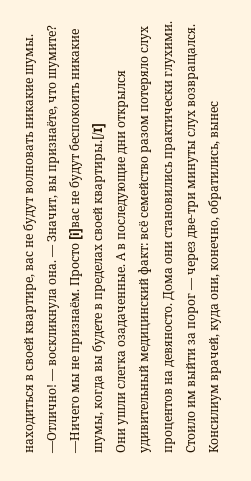находиться в своей квартире, вас не будут волновать никакие шумы.
—Отлично! — воскликнула она. — Значит, вы признаёте, что шумите?
—Ничего мы не признаём. Просто [i]вас не будут беспокоить никакие шумы, когда вы будете в пределах своей квартиры.[/I]
Они ушли слегка озадаченные. А в последующие дни открылся удивительный медицинский факт: всё семейство разом потеряло слух процентов на девяносто. Дома они становились практически глухими. Стоило им выйти за порог — через две-три минуты слух возвращался.
Консилиум врачей, куда они, конечно, обратились, вынес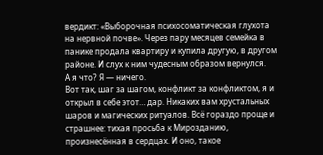вердикт: «Выборочная психосоматическая глухота на нервной почве». Через пару месяцев семейка в панике продала квартиру и купила другую, в другом районе. И слух к ним чудесным образом вернулся.
А я что? Я — ничего.
Вот так, шаг за шагом, конфликт за конфликтом, я и открыл в себе этот… дар. Никаких вам хрустальных шаров и магических ритуалов. Всё гораздо проще и страшнее: тихая просьба к Мирозданию, произнесённая в сердцах. И оно, такое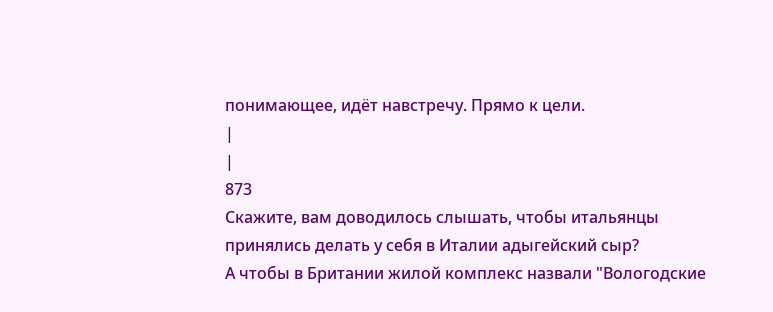понимающее, идёт навстречу. Прямо к цели.
|
|
873
Скажите, вам доводилось слышать, чтобы итальянцы принялись делать у себя в Италии адыгейский сыр?
А чтобы в Британии жилой комплекс назвали "Вологодские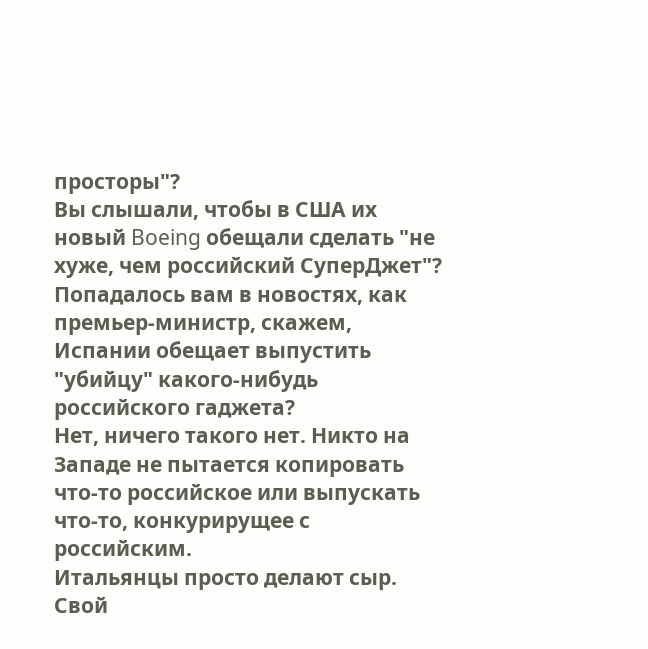просторы"?
Вы слышали, чтобы в США их новый Boeing обещали сделать "не хуже, чем российский СуперДжет"?
Попадалось вам в новостях, как премьер-министр, скажем, Испании обещает выпустить "убийцу" какого-нибудь российского гаджета?
Нет, ничего такого нет. Никто на Западе не пытается копировать что-то российское или выпускать что-то, конкурирущее с российским.
Итальянцы просто делают сыр. Свой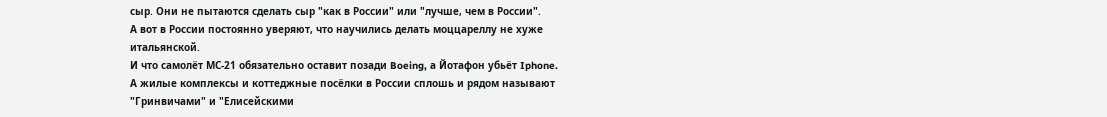сыр. Они не пытаются сделать сыр "как в России" или "лучше, чем в России".
А вот в России постоянно уверяют, что научились делать моццареллу не хуже итальянской.
И что самолёт МС-21 обязательно оставит позади Boeing, а Йотафон убьёт Iphone.
А жилые комплексы и коттеджные посёлки в России сплошь и рядом называют "Гринвичами" и "Елисейскими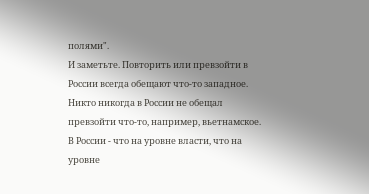полями".
И заметьте. Повторить или превзойти в России всегда обещают что-то западное.
Никто никогда в России не обещал превзойти что-то, например, вьетнамское.
В России - что на уровне власти, что на уровне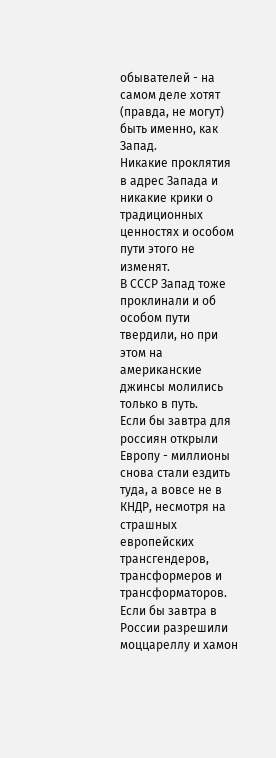обывателей - на самом деле хотят (правда, не могут) быть именно, как Запад.
Никакие проклятия в адрес Запада и никакие крики о традиционных ценностях и особом пути этого не изменят.
В СССР Запад тоже проклинали и об особом пути твердили, но при этом на американские джинсы молились только в путь.
Если бы завтра для россиян открыли Европу - миллионы снова стали ездить туда, а вовсе не в КНДР, несмотря на страшных европейских трансгендеров, трансформеров и трансформаторов.
Если бы завтра в России разрешили моццареллу и хамон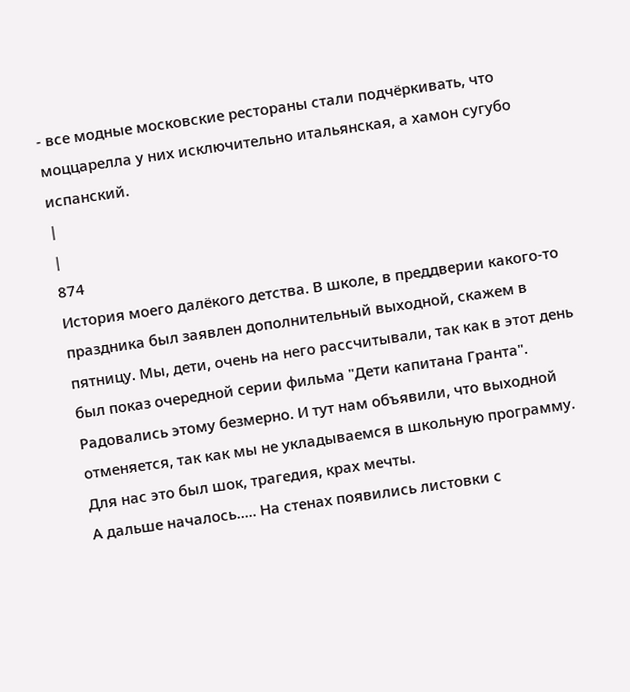- все модные московские рестораны стали подчёркивать, что моццарелла у них исключительно итальянская, а хамон сугубо испанский.
|
|
874
История моего далёкого детства. В школе, в преддверии какого-то праздника был заявлен дополнительный выходной, скажем в пятницу. Мы, дети, очень на него рассчитывали, так как в этот день был показ очередной серии фильма "Дети капитана Гранта". Радовались этому безмерно. И тут нам объявили, что выходной отменяется, так как мы не укладываемся в школьную программу. Для нас это был шок, трагедия, крах мечты.
А дальше началось..... На стенах появились листовки с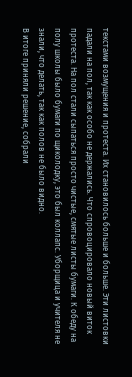текстами возмущения и протеста. Их становилось больше и больше. Эти листовки падали на пол, так как особо не держались. Что спровоцировало новый виток протеста. На пол стали сыпаться просто чистые, смятые листы бумаги. К обеду на полу школы было бумаги по щиколодку, это был коллапс. Уборщица и учителя не знали, что делать, так как полов не было видно.
В итоге приняли решение, собрали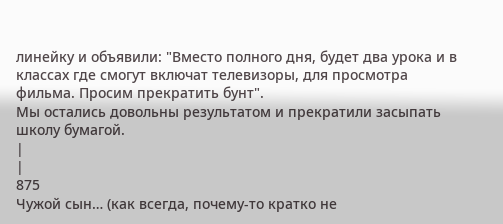линейку и объявили: "Вместо полного дня, будет два урока и в классах где смогут включат телевизоры, для просмотра фильма. Просим прекратить бунт".
Мы остались довольны результатом и прекратили засыпать школу бумагой.
|
|
875
Чужой сын… (как всегда, почему-то кратко не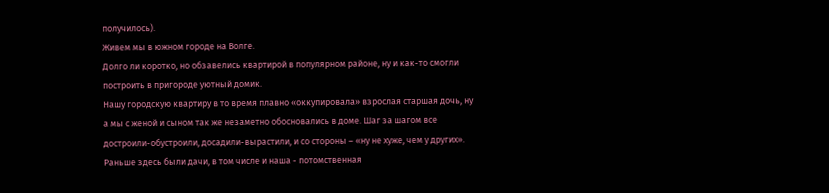получилось).
Живем мы в южном городе на Волге.
Долго ли коротко, но обзавелись квартирой в популярном районе, ну и как-то смогли построить в пригороде уютный домик.
Нашу городскую квартиру в то время плавно «оккупировала» взрослая старшая дочь, ну а мы с женой и сыном так же незаметно обосновались в доме. Шаг за шагом все достроили-обустроили, досадили-вырастили, и со стороны – «ну не хуже, чем у других».
Раньше здесь были дачи, в том числе и наша - потомственная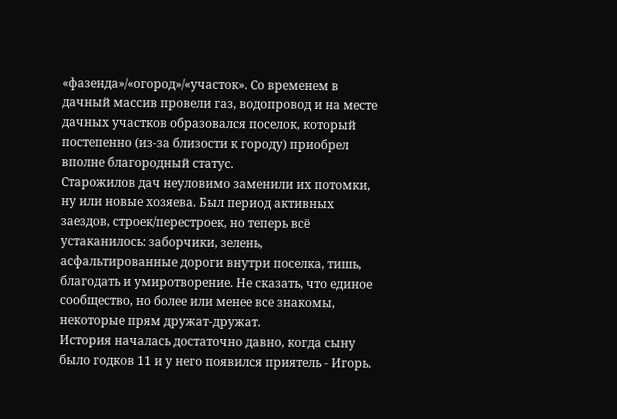«фазенда»/«огород»/«участок». Со временем в дачный массив провели газ, водопровод и на месте дачных участков образовался поселок, который постепенно (из-за близости к городу) приобрел вполне благородный статус.
Старожилов дач неуловимо заменили их потомки, ну или новые хозяева. Был период активных заездов, строек/перестроек, но теперь всё устаканилось: заборчики, зелень, асфальтированные дороги внутри поселка, тишь, благодать и умиротворение. Не сказать, что единое сообщество, но более или менее все знакомы, некоторые прям дружат-дружат.
История началась достаточно давно, когда сыну было годков 11 и у него появился приятель - Игорь.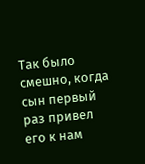Так было смешно, когда сын первый раз привел его к нам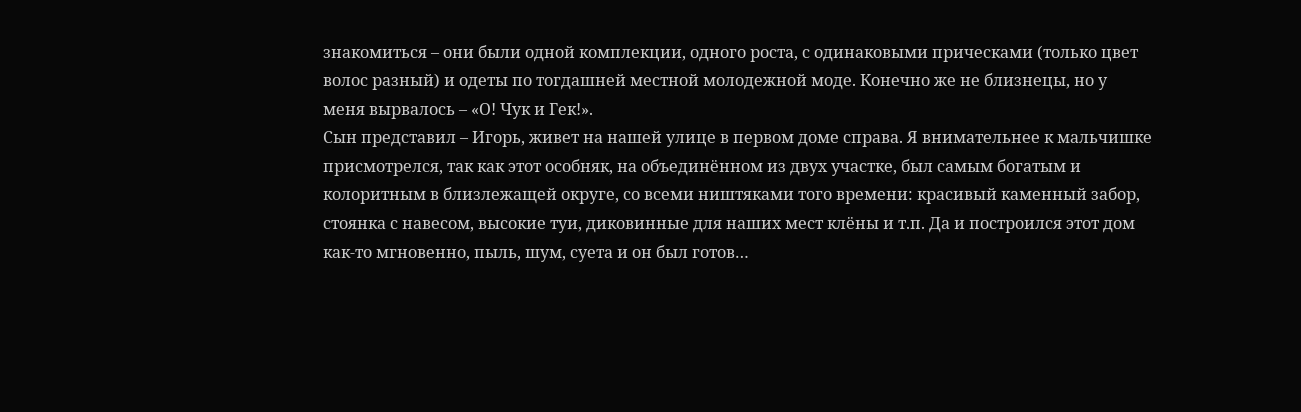знакомиться – они были одной комплекции, одного роста, с одинаковыми прическами (только цвет волос разный) и одеты по тогдашней местной молодежной моде. Конечно же не близнецы, но у меня вырвалось – «О! Чук и Гек!».
Сын представил – Игорь, живет на нашей улице в первом доме справа. Я внимательнее к мальчишке присмотрелся, так как этот особняк, на объединённом из двух участке, был самым богатым и колоритным в близлежащей округе, со всеми ништяками того времени: красивый каменный забор, стоянка с навесом, высокие туи, диковинные для наших мест клёны и т.п. Да и построился этот дом как-то мгновенно, пыль, шум, суета и он был готов…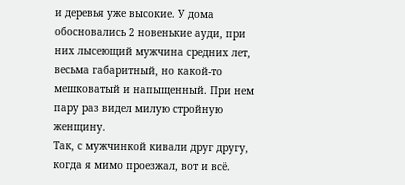и деревья уже высокие. У дома обосновались 2 новенькие ауди, при них лысеющий мужчина средних лет, весьма габаритный, но какой-то мешковатый и напыщенный. При нем пару раз видел милую стройную женщину.
Так, с мужчинкой кивали друг другу, когда я мимо проезжал, вот и всё.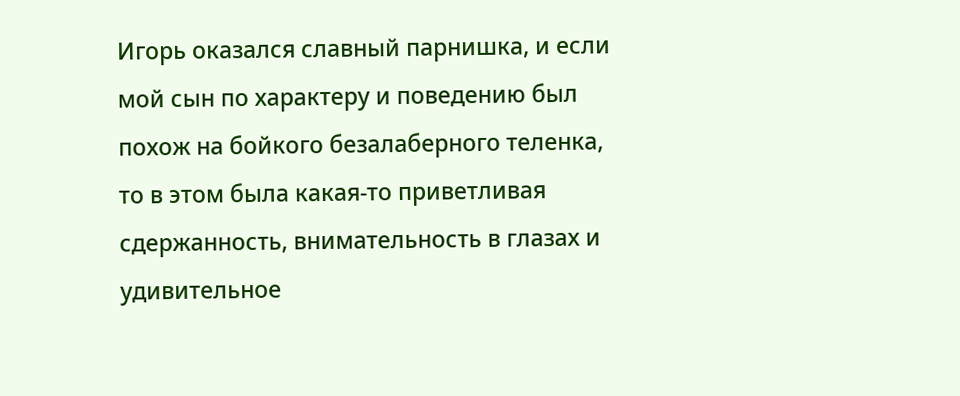Игорь оказался славный парнишка, и если мой сын по характеру и поведению был похож на бойкого безалаберного теленка, то в этом была какая-то приветливая сдержанность, внимательность в глазах и удивительное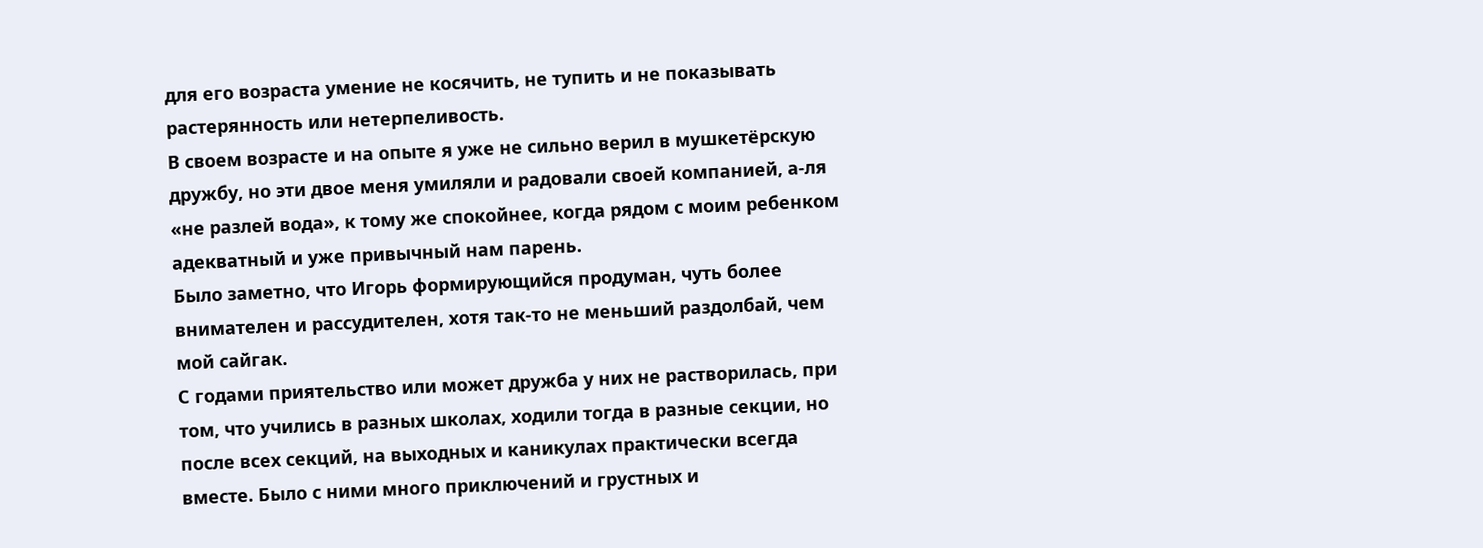для его возраста умение не косячить, не тупить и не показывать растерянность или нетерпеливость.
В своем возрасте и на опыте я уже не сильно верил в мушкетёрскую дружбу, но эти двое меня умиляли и радовали своей компанией, а-ля «не разлей вода», к тому же спокойнее, когда рядом с моим ребенком адекватный и уже привычный нам парень.
Было заметно, что Игорь формирующийся продуман, чуть более внимателен и рассудителен, хотя так-то не меньший раздолбай, чем мой сайгак.
С годами приятельство или может дружба у них не растворилась, при том, что учились в разных школах, ходили тогда в разные секции, но после всех секций, на выходных и каникулах практически всегда вместе. Было с ними много приключений и грустных и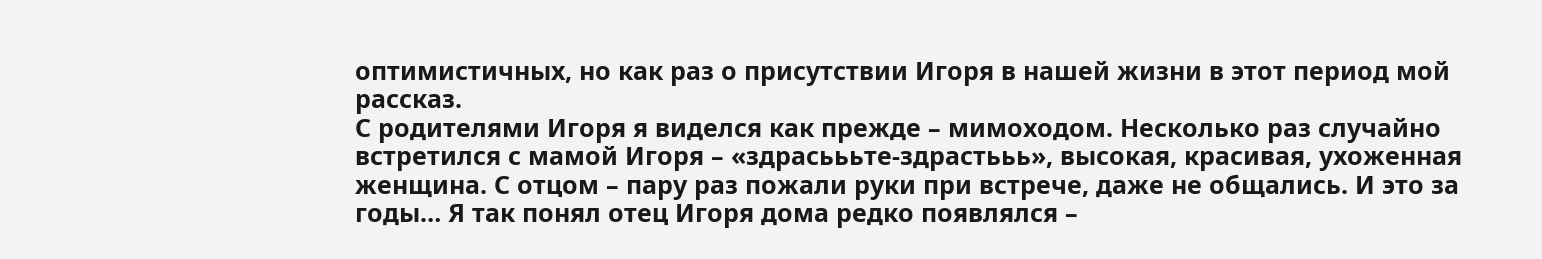оптимистичных, но как раз о присутствии Игоря в нашей жизни в этот период мой рассказ.
С родителями Игоря я виделся как прежде – мимоходом. Несколько раз случайно встретился с мамой Игоря – «здрасьььте-здрастььь», высокая, красивая, ухоженная женщина. С отцом – пару раз пожали руки при встрече, даже не общались. И это за годы… Я так понял отец Игоря дома редко появлялся –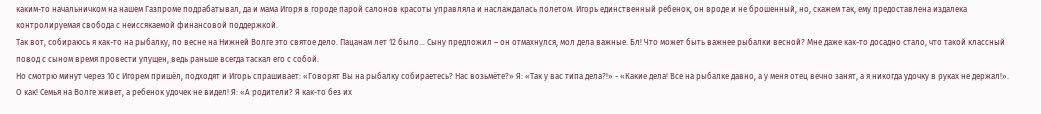каким-то начальничком на нашем Газпроме подрабатывал, да и мама Игоря в городе парой салонов красоты управляла и наслаждалась полетом. Игорь единственный ребенок, он вроде и не брошенный, но, скажем так, ему предоставлена издалека контролируемая свобода с неиссякаемой финансовой поддержкой.
Так вот, собираюсь я как-то на рыбалку, по весне на Нижней Волге это святое дело. Пацанам лет 12 было… Сыну предложил – он отмахнулся, мол дела важные. Бл! Что может быть важнее рыбалки весной? Мне даже как-то досадно стало, что такой классный повод с сыном время провести упущен, ведь раньше всегда таскал его с собой.
Но смотрю минут через 10 с Игорем пришёл, подходят и Игорь спрашивает: «Говорят Вы на рыбалку собираетесь? Нас возьмёте?» Я: «Так у вас типа дела?!» - «Какие дела! Все на рыбалке давно, а у меня отец вечно занят, а я никогда удочку в руках не держал!».
О как! Семья на Волге живет, а ребенок удочек не видел! Я: «А родители? Я как-то без их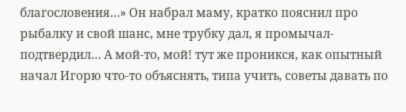благословения…» Он набрал маму, кратко пояснил про рыбалку и свой шанс, мне трубку дал, я промычал-подтвердил… А мой-то, мой! тут же проникся, как опытный начал Игорю что-то объяснять, типа учить, советы давать по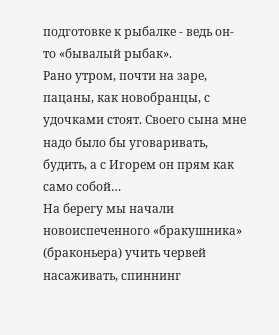подготовке к рыбалке - ведь он-то «бывалый рыбак».
Рано утром, почти на заре, пацаны, как новобранцы, с удочками стоят. Своего сына мне надо было бы уговаривать, будить, а с Игорем он прям как само собой…
На берегу мы начали новоиспеченного «бракушника» (браконьера) учить червей насаживать, спиннинг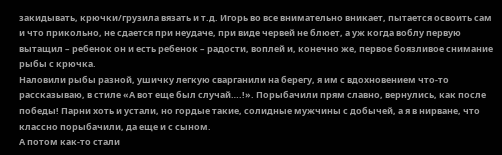закидывать, крючки/грузила вязать и т.д. Игорь во все внимательно вникает, пытается освоить сам и что прикольно, не сдается при неудаче, при виде червей не блюет, а уж когда воблу первую вытащил – ребенок он и есть ребенок – радости, воплей и, конечно же, первое боязливое снимание рыбы с крючка.
Наловили рыбы разной, ушичку легкую сварганили на берегу, я им с вдохновением что-то рассказываю, в стиле «А вот еще был случай….!». Порыбачили прям славно, вернулись, как после победы! Парни хоть и устали, но гордые такие, солидные мужчины с добычей, а я в нирване, что классно порыбачили, да еще и с сыном.
А потом как-то стали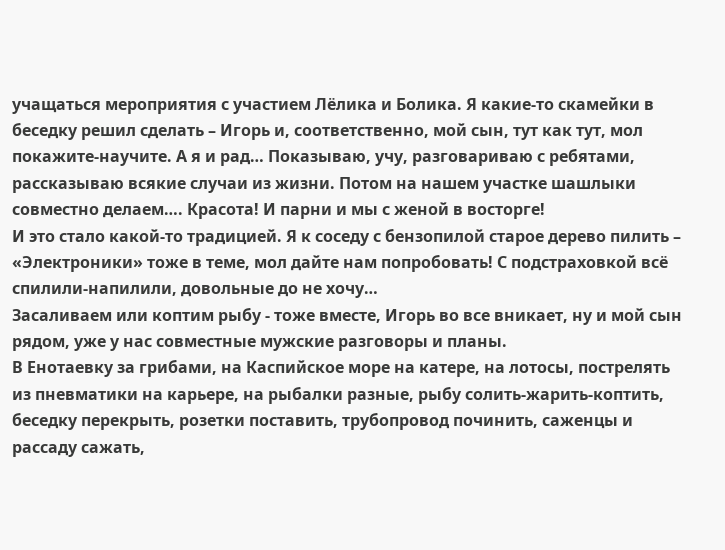учащаться мероприятия с участием Лёлика и Болика. Я какие-то скамейки в беседку решил сделать – Игорь и, соответственно, мой сын, тут как тут, мол покажите-научите. А я и рад… Показываю, учу, разговариваю с ребятами, рассказываю всякие случаи из жизни. Потом на нашем участке шашлыки совместно делаем…. Красота! И парни и мы с женой в восторге!
И это стало какой-то традицией. Я к соседу с бензопилой старое дерево пилить – «Электроники» тоже в теме, мол дайте нам попробовать! С подстраховкой всё спилили-напилили, довольные до не хочу…
Засаливаем или коптим рыбу - тоже вместе, Игорь во все вникает, ну и мой сын рядом, уже у нас совместные мужские разговоры и планы.
В Енотаевку за грибами, на Каспийское море на катере, на лотосы, пострелять из пневматики на карьере, на рыбалки разные, рыбу солить-жарить-коптить, беседку перекрыть, розетки поставить, трубопровод починить, саженцы и рассаду сажать,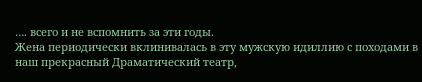…. всего и не вспомнить за эти годы.
Жена периодически вклинивалась в эту мужскую идиллию с походами в наш прекрасный Драматический театр,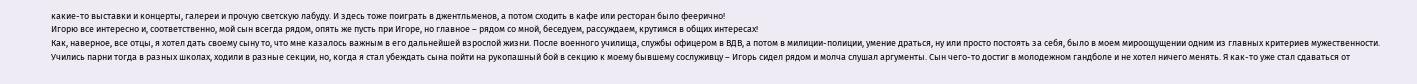какие-то выставки и концерты, галереи и прочую светскую лабуду. И здесь тоже поиграть в джентльменов, а потом сходить в кафе или ресторан было феерично!
Игорю все интересно и, соответственно, мой сын всегда рядом, опять же пусть при Игоре, но главное – рядом со мной, беседуем, рассуждаем, крутимся в общих интересах!
Как, наверное, все отцы, я хотел дать своему сыну то, что мне казалось важным в его дальнейшей взрослой жизни. После военного училища, службы офицером в ВДВ, а потом в милиции-полиции, умение драться, ну или просто постоять за себя, было в моем мироощущении одним из главных критериев мужественности.
Учились парни тогда в разных школах, ходили в разные секции, но, когда я стал убеждать сына пойти на рукопашный бой в секцию к моему бывшему сослуживцу – Игорь сидел рядом и молча слушал аргументы. Сын чего-то достиг в молодежном гандболе и не хотел ничего менять. Я как-то уже стал сдаваться от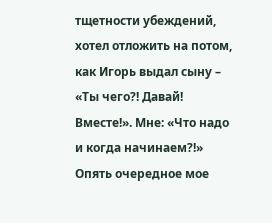тщетности убеждений, хотел отложить на потом, как Игорь выдал сыну – «Ты чего?! Давай! Вместе!». Мне: «Что надо и когда начинаем?!»
Опять очередное мое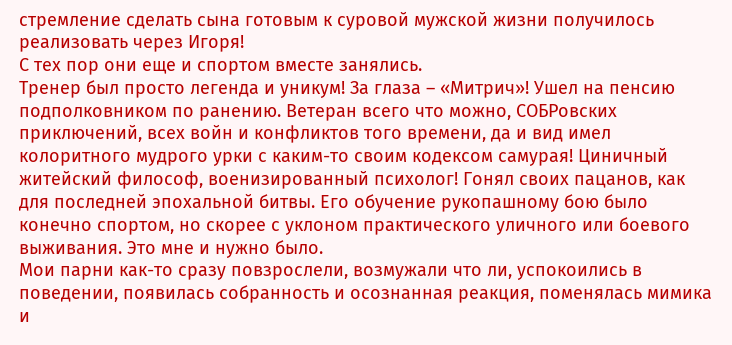стремление сделать сына готовым к суровой мужской жизни получилось реализовать через Игоря!
С тех пор они еще и спортом вместе занялись.
Тренер был просто легенда и уникум! За глаза – «Митрич»! Ушел на пенсию подполковником по ранению. Ветеран всего что можно, СОБРовских приключений, всех войн и конфликтов того времени, да и вид имел колоритного мудрого урки с каким-то своим кодексом самурая! Циничный житейский философ, военизированный психолог! Гонял своих пацанов, как для последней эпохальной битвы. Его обучение рукопашному бою было конечно спортом, но скорее с уклоном практического уличного или боевого выживания. Это мне и нужно было.
Мои парни как-то сразу повзрослели, возмужали что ли, успокоились в поведении, появилась собранность и осознанная реакция, поменялась мимика и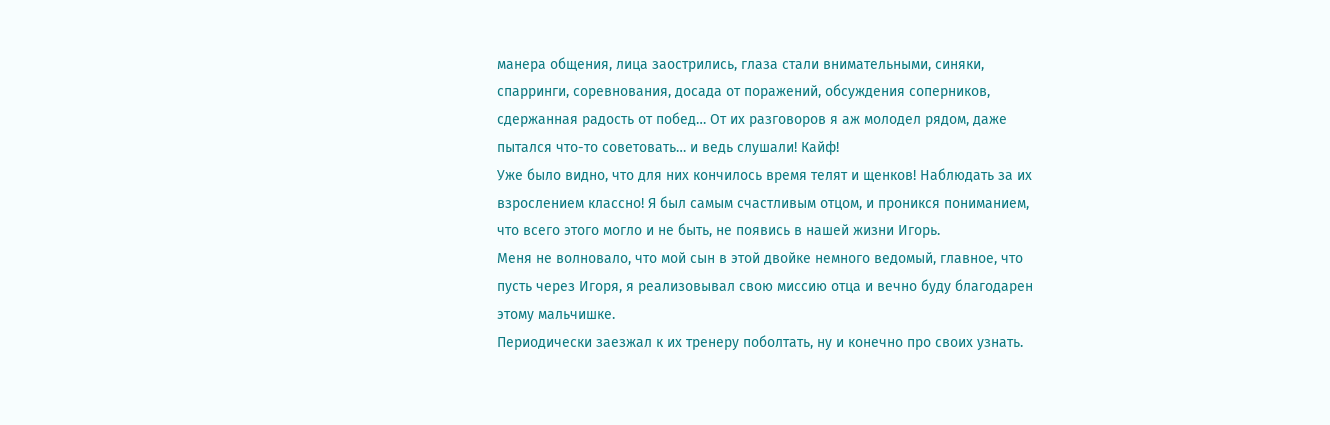манера общения, лица заострились, глаза стали внимательными, синяки, спарринги, соревнования, досада от поражений, обсуждения соперников, сдержанная радость от побед… От их разговоров я аж молодел рядом, даже пытался что-то советовать… и ведь слушали! Кайф!
Уже было видно, что для них кончилось время телят и щенков! Наблюдать за их взрослением классно! Я был самым счастливым отцом, и проникся пониманием, что всего этого могло и не быть, не появись в нашей жизни Игорь.
Меня не волновало, что мой сын в этой двойке немного ведомый, главное, что пусть через Игоря, я реализовывал свою миссию отца и вечно буду благодарен этому мальчишке.
Периодически заезжал к их тренеру поболтать, ну и конечно про своих узнать.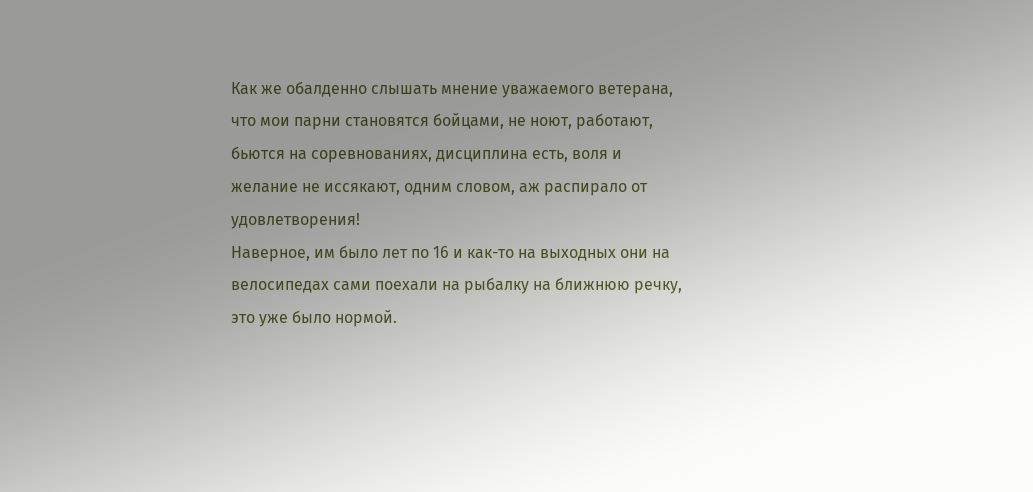Как же обалденно слышать мнение уважаемого ветерана, что мои парни становятся бойцами, не ноют, работают, бьются на соревнованиях, дисциплина есть, воля и желание не иссякают, одним словом, аж распирало от удовлетворения!
Наверное, им было лет по 16 и как-то на выходных они на велосипедах сами поехали на рыбалку на ближнюю речку, это уже было нормой.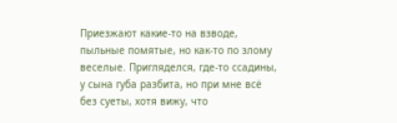Приезжают какие-то на взводе, пыльные помятые, но как-то по злому веселые. Пригляделся, где-то ссадины, у сына губа разбита, но при мне всё без суеты, хотя вижу, что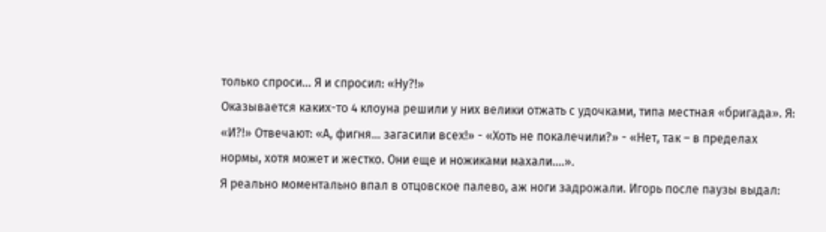только спроси… Я и спросил: «Ну?!»
Оказывается каких-то 4 клоуна решили у них велики отжать с удочками, типа местная «бригада». Я: «И?!» Отвечают: «А, фигня… загасили всех!» - «Хоть не покалечили?» - «Нет, так – в пределах нормы, хотя может и жестко. Они еще и ножиками махали….».
Я реально моментально впал в отцовское палево, аж ноги задрожали. Игорь после паузы выдал: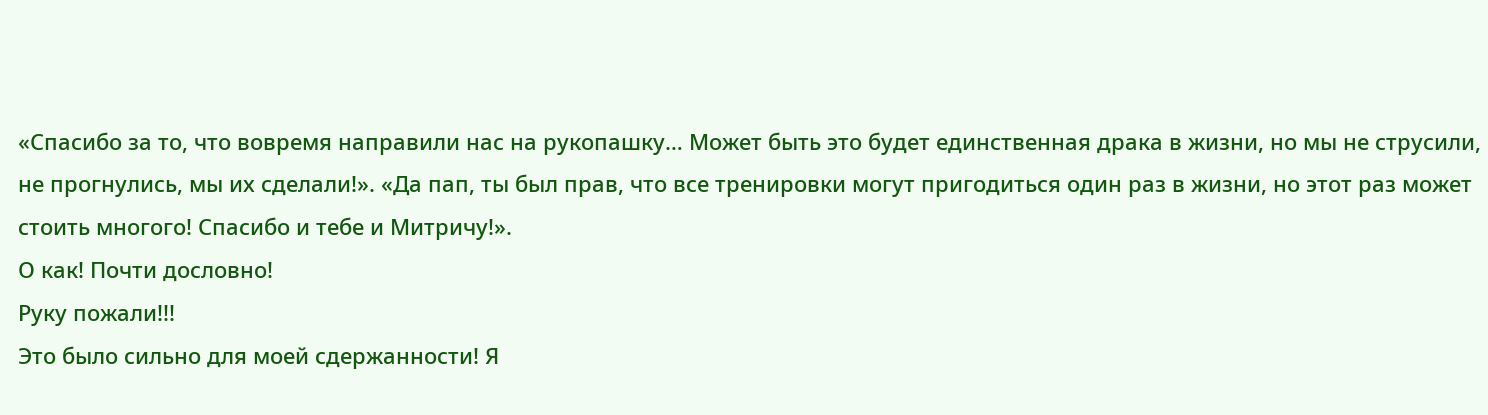«Спасибо за то, что вовремя направили нас на рукопашку… Может быть это будет единственная драка в жизни, но мы не струсили, не прогнулись, мы их сделали!». «Да пап, ты был прав, что все тренировки могут пригодиться один раз в жизни, но этот раз может стоить многого! Спасибо и тебе и Митричу!».
О как! Почти дословно!
Руку пожали!!!
Это было сильно для моей сдержанности! Я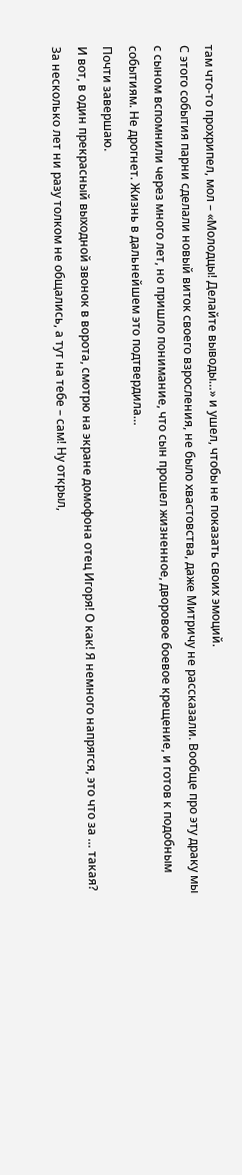там что-то прохрипел, мол – «Молодцы! Делайте выводы…» и ушел, чтобы не показать своих эмоций.
С этого события парни сделали новый виток своего взросления, не было хвастовства, даже Митричу не рассказали. Вообще про эту драку мы с сыном вспомнили через много лет, но пришло понимание, что сын прошел жизненное, дворовое боевое крещение, и готов к подобным событиям. Не дрогнет. Жизнь в дальнейшем это подтвердила…
Почти завершаю.
И вот, в один прекрасный выходной звонок в ворота, смотрю на экране домофона отец Игоря! О как! Я немного напрягся, это что за … такая? За несколько лет ни разу толком не общались, а тут на тебе – сам! Ну открыл,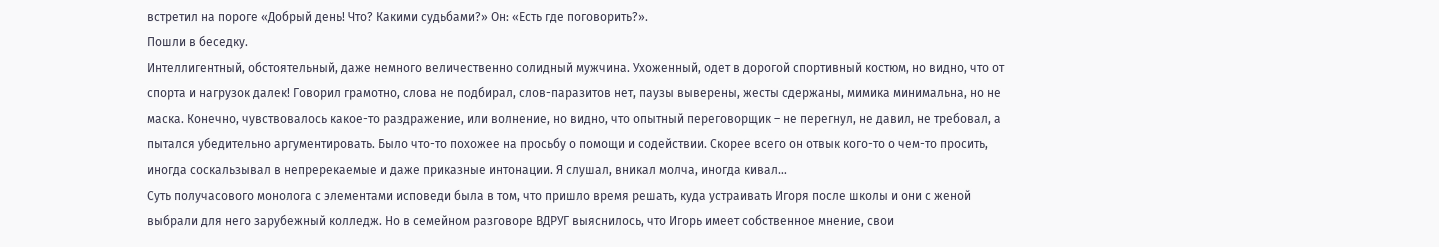встретил на пороге «Добрый день! Что? Какими судьбами?» Он: «Есть где поговорить?».
Пошли в беседку.
Интеллигентный, обстоятельный, даже немного величественно солидный мужчина. Ухоженный, одет в дорогой спортивный костюм, но видно, что от спорта и нагрузок далек! Говорил грамотно, слова не подбирал, слов-паразитов нет, паузы выверены, жесты сдержаны, мимика минимальна, но не маска. Конечно, чувствовалось какое-то раздражение, или волнение, но видно, что опытный переговорщик – не перегнул, не давил, не требовал, а пытался убедительно аргументировать. Было что-то похожее на просьбу о помощи и содействии. Скорее всего он отвык кого-то о чем-то просить, иногда соскальзывал в непререкаемые и даже приказные интонации. Я слушал, вникал молча, иногда кивал…
Суть получасового монолога с элементами исповеди была в том, что пришло время решать, куда устраивать Игоря после школы и они с женой выбрали для него зарубежный колледж. Но в семейном разговоре ВДРУГ выяснилось, что Игорь имеет собственное мнение, свои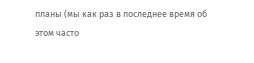планы (мы как раз в последнее время об этом часто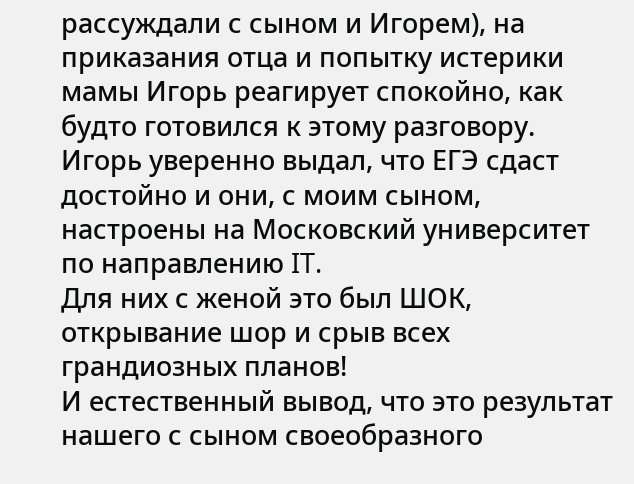рассуждали с сыном и Игорем), на приказания отца и попытку истерики мамы Игорь реагирует спокойно, как будто готовился к этому разговору. Игорь уверенно выдал, что ЕГЭ сдаст достойно и они, с моим сыном, настроены на Московский университет по направлению IT.
Для них с женой это был ШОК, открывание шор и срыв всех грандиозных планов!
И естественный вывод, что это результат нашего с сыном своеобразного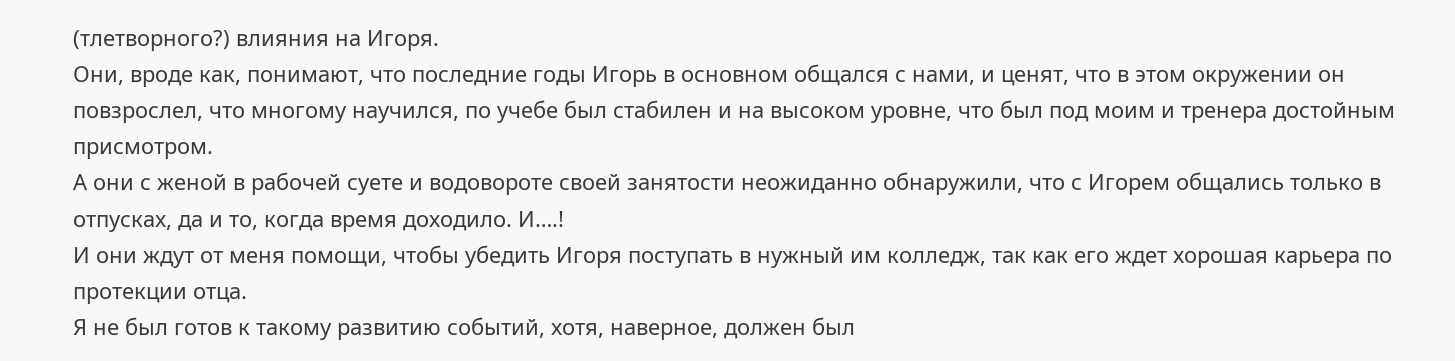(тлетворного?) влияния на Игоря.
Они, вроде как, понимают, что последние годы Игорь в основном общался с нами, и ценят, что в этом окружении он повзрослел, что многому научился, по учебе был стабилен и на высоком уровне, что был под моим и тренера достойным присмотром.
А они с женой в рабочей суете и водовороте своей занятости неожиданно обнаружили, что с Игорем общались только в отпусках, да и то, когда время доходило. И….!
И они ждут от меня помощи, чтобы убедить Игоря поступать в нужный им колледж, так как его ждет хорошая карьера по протекции отца.
Я не был готов к такому развитию событий, хотя, наверное, должен был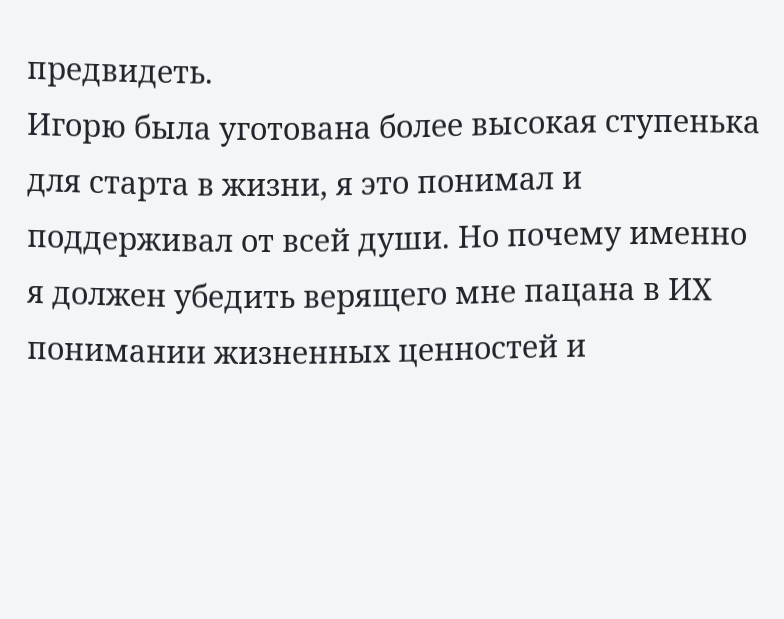предвидеть.
Игорю была уготована более высокая ступенька для старта в жизни, я это понимал и поддерживал от всей души. Но почему именно я должен убедить верящего мне пацана в ИХ понимании жизненных ценностей и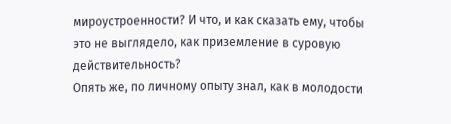мироустроенности? И что, и как сказать ему, чтобы это не выглядело, как приземление в суровую действительность?
Опять же, по личному опыту знал, как в молодости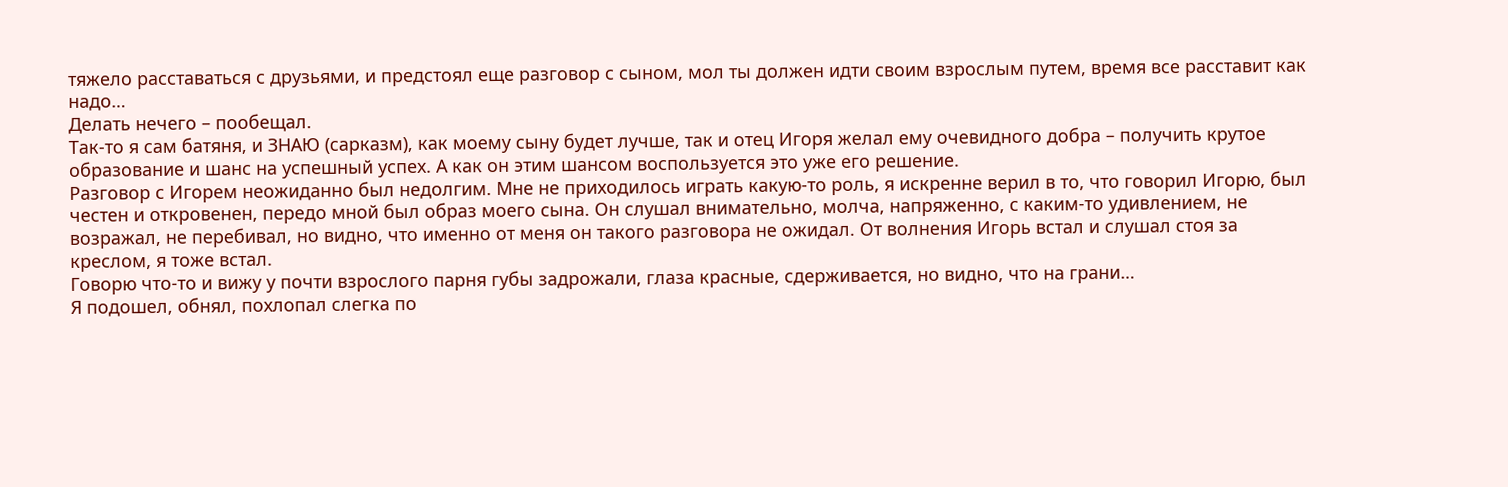тяжело расставаться с друзьями, и предстоял еще разговор с сыном, мол ты должен идти своим взрослым путем, время все расставит как надо…
Делать нечего – пообещал.
Так-то я сам батяня, и ЗНАЮ (сарказм), как моему сыну будет лучше, так и отец Игоря желал ему очевидного добра – получить крутое образование и шанс на успешный успех. А как он этим шансом воспользуется это уже его решение.
Разговор с Игорем неожиданно был недолгим. Мне не приходилось играть какую-то роль, я искренне верил в то, что говорил Игорю, был честен и откровенен, передо мной был образ моего сына. Он слушал внимательно, молча, напряженно, с каким-то удивлением, не возражал, не перебивал, но видно, что именно от меня он такого разговора не ожидал. От волнения Игорь встал и слушал стоя за креслом, я тоже встал.
Говорю что-то и вижу у почти взрослого парня губы задрожали, глаза красные, сдерживается, но видно, что на грани…
Я подошел, обнял, похлопал слегка по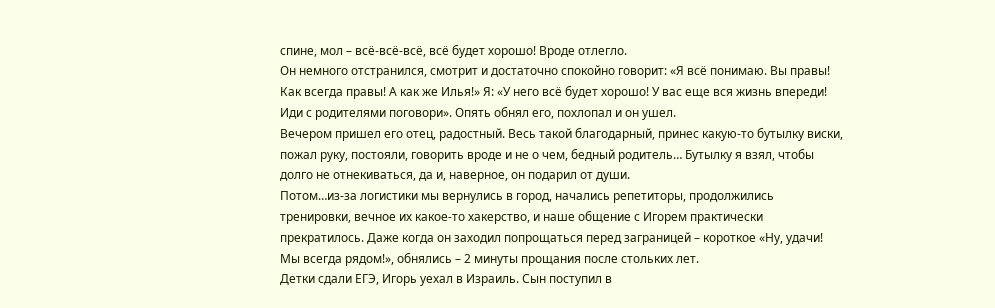спине, мол – всё-всё-всё, всё будет хорошо! Вроде отлегло.
Он немного отстранился, смотрит и достаточно спокойно говорит: «Я всё понимаю. Вы правы! Как всегда правы! А как же Илья!» Я: «У него всё будет хорошо! У вас еще вся жизнь впереди! Иди с родителями поговори». Опять обнял его, похлопал и он ушел.
Вечером пришел его отец, радостный. Весь такой благодарный, принес какую-то бутылку виски, пожал руку, постояли, говорить вроде и не о чем, бедный родитель… Бутылку я взял, чтобы долго не отнекиваться, да и, наверное, он подарил от души.
Потом…из-за логистики мы вернулись в город, начались репетиторы, продолжились тренировки, вечное их какое-то хакерство, и наше общение с Игорем практически прекратилось. Даже когда он заходил попрощаться перед заграницей – короткое «Ну, удачи! Мы всегда рядом!», обнялись – 2 минуты прощания после стольких лет.
Детки сдали ЕГЭ, Игорь уехал в Израиль. Сын поступил в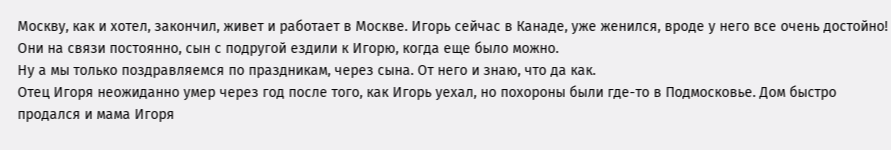Москву, как и хотел, закончил, живет и работает в Москве. Игорь сейчас в Канаде, уже женился, вроде у него все очень достойно! Они на связи постоянно, сын с подругой ездили к Игорю, когда еще было можно.
Ну а мы только поздравляемся по праздникам, через сына. От него и знаю, что да как.
Отец Игоря неожиданно умер через год после того, как Игорь уехал, но похороны были где-то в Подмосковье. Дом быстро продался и мама Игоря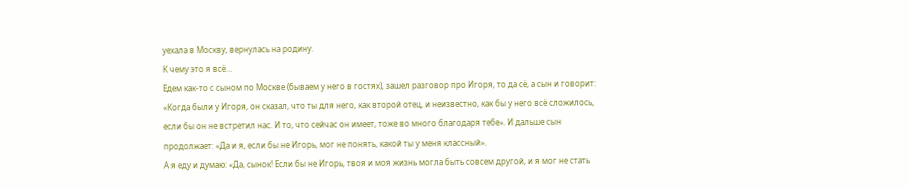уехала в Москву, вернулась на родину.
К чему это я всё…
Едем как-то с сыном по Москве (бываем у него в гостях), зашел разговор про Игоря, то да сё, а сын и говорит: «Когда были у Игоря, он сказал, что ты для него, как второй отец, и неизвестно, как бы у него всё сложилось, если бы он не встретил нас. И то, что сейчас он имеет, тоже во много благодаря тебе». И дальше сын продолжает: «Да и я, если бы не Игорь, мог не понять, какой ты у меня классный».
А я еду и думаю: «Да, сынок! Если бы не Игорь, твоя и моя жизнь могла быть совсем другой, и я мог не стать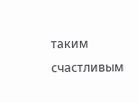таким счастливым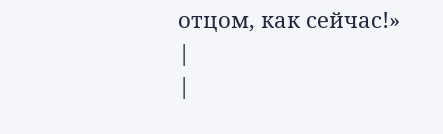отцом, как сейчас!»
|
|